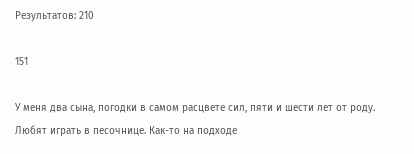Результатов: 210

151

У меня два сына, погодки в самом расцвете сил, пяти и шести лет от роду. Любят играть в песочнице. Как-то на подходе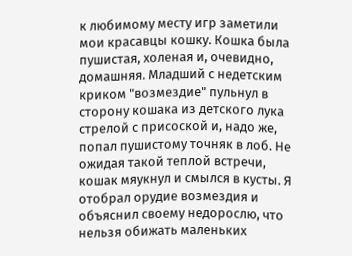к любимому месту игр заметили мои красавцы кошку. Кошка была пушистая, холеная и, очевидно, домашняя. Младший с недетским криком "возмездие" пульнул в сторону кошака из детского лука стрелой с присоской и, надо же, попал пушистому точняк в лоб. Не ожидая такой теплой встречи, кошак мяукнул и смылся в кусты. Я отобрал орудие возмездия и объяснил своему недорослю, что нельзя обижать маленьких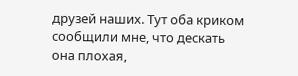друзей наших. Тут оба криком сообщили мне, что дескать она плохая,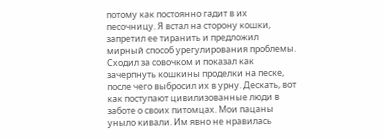потому как постоянно гадит в их песочницу. Я встал на сторону кошки, запретил ее тиранить и предложил мирный способ урегулирования проблемы. Сходил за совочком и показал как зачерпнуть кошкины проделки на песке, после чего выбросил их в урну. Дескать, вот как поступают цивилизованные люди в заботе о своих питомцах. Мои пацаны уныло кивали. Им явно не нравилась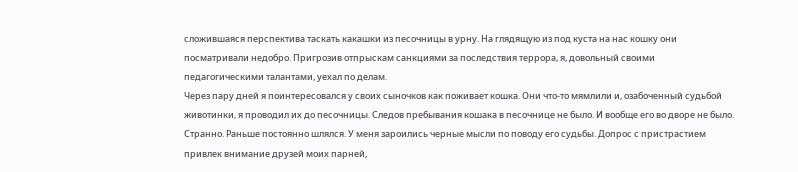сложившаяся перспектива таскать какашки из песочницы в урну. На глядящую из под куста на нас кошку они посматривали недобро. Пригрозив отпрыскам санкциями за последствия террора, я, довольный своими педагогическими талантами, уехал по делам.
Через пару дней я поинтересовался у своих сыночков как поживает кошка. Они что-то мямлили и, озабоченный судьбой животинки, я проводил их до песочницы. Следов пребывания кошака в песочнице не было. И вообще его во дворе не было. Странно. Раньше постоянно шлялся. У меня зароились черные мысли по поводу его судьбы. Допрос с пристрастием привлек внимание друзей моих парней,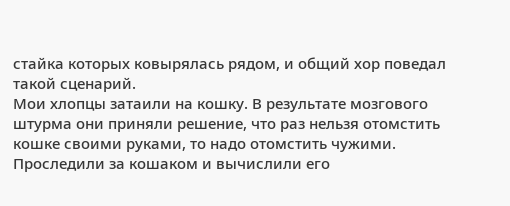стайка которых ковырялась рядом, и общий хор поведал такой сценарий.
Мои хлопцы затаили на кошку. В результате мозгового штурма они приняли решение, что раз нельзя отомстить кошке своими руками, то надо отомстить чужими. Проследили за кошаком и вычислили его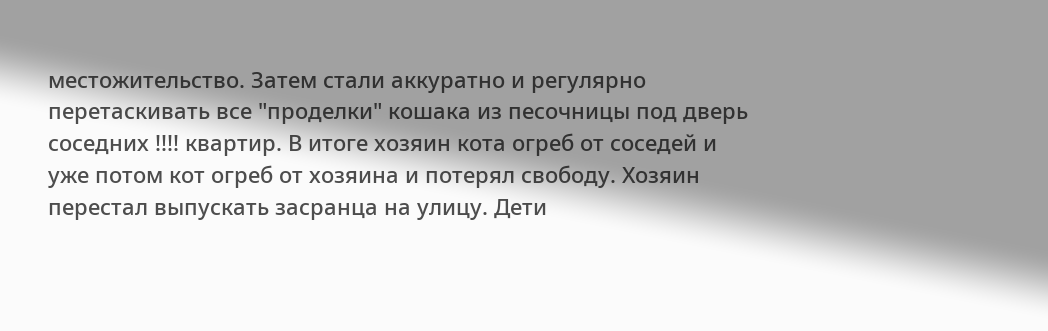местожительство. Затем стали аккуратно и регулярно перетаскивать все "проделки" кошака из песочницы под дверь соседних !!!! квартир. В итоге хозяин кота огреб от соседей и уже потом кот огреб от хозяина и потерял свободу. Хозяин перестал выпускать засранца на улицу. Дети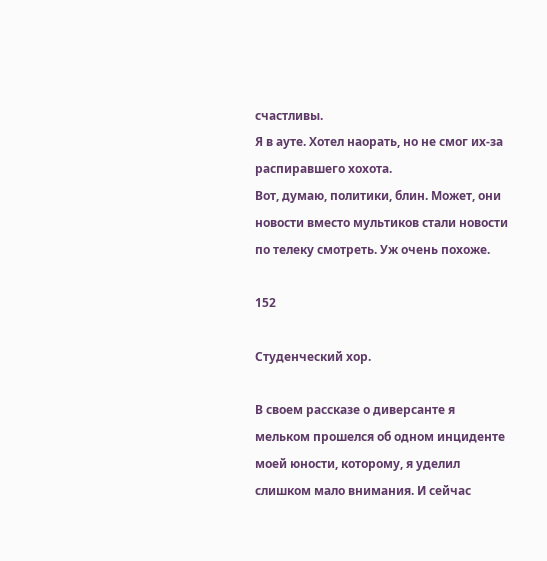счастливы.
Я в ауте. Хотел наорать, но не смог их-за распиравшего хохота.
Вот, думаю, политики, блин. Может, они новости вместо мультиков стали новости по телеку смотреть. Уж очень похоже.

152

Студенческий хор.

В своем рассказе о диверсанте я мельком прошелся об одном инциденте моей юности, которому, я уделил слишком мало внимания. И сейчас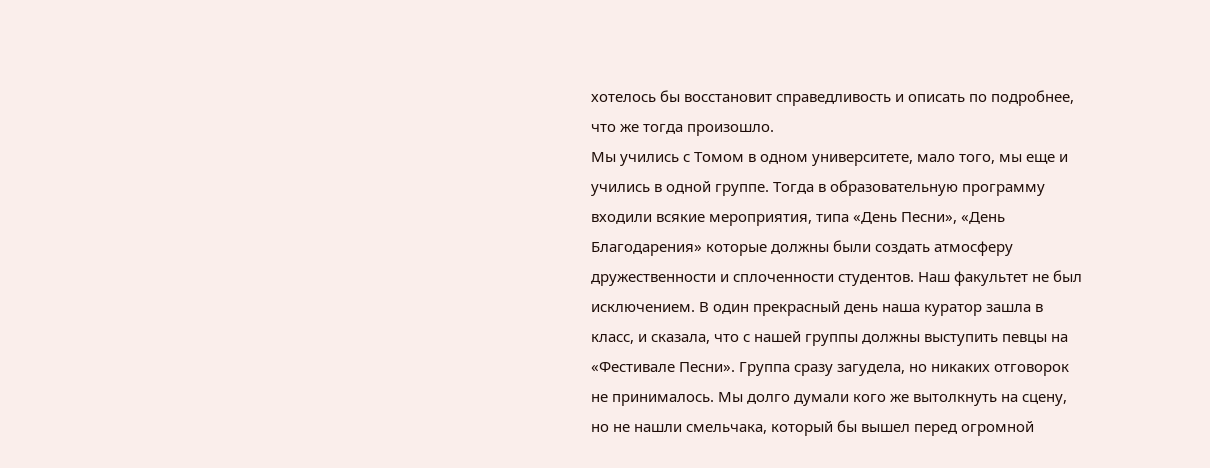хотелось бы восстановит справедливость и описать по подробнее, что же тогда произошло.
Мы учились с Томом в одном университете, мало того, мы еще и учились в одной группе. Тогда в образовательную программу входили всякие мероприятия, типа «День Песни», «День Благодарения» которые должны были создать атмосферу дружественности и сплоченности студентов. Наш факультет не был исключением. В один прекрасный день наша куратор зашла в класс, и сказала, что с нашей группы должны выступить певцы на «Фестивале Песни». Группа сразу загудела, но никаких отговорок не принималось. Мы долго думали кого же вытолкнуть на сцену, но не нашли смельчака, который бы вышел перед огромной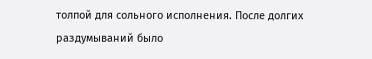толпой для сольного исполнения. После долгих раздумываний было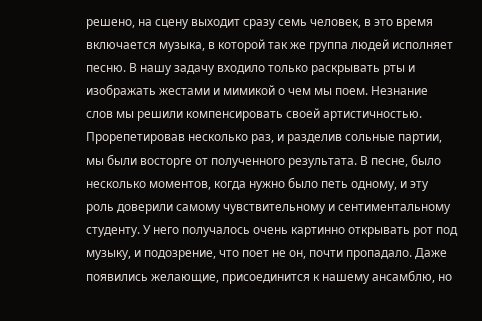решено, на сцену выходит сразу семь человек, в это время включается музыка, в которой так же группа людей исполняет песню. В нашу задачу входило только раскрывать рты и изображать жестами и мимикой о чем мы поем. Незнание слов мы решили компенсировать своей артистичностью.
Прорепетировав несколько раз, и разделив сольные партии, мы были восторге от полученного результата. В песне, было несколько моментов, когда нужно было петь одному, и эту роль доверили самому чувствительному и сентиментальному студенту. У него получалось очень картинно открывать рот под музыку, и подозрение, что поет не он, почти пропадало. Даже появились желающие, присоединится к нашему ансамблю, но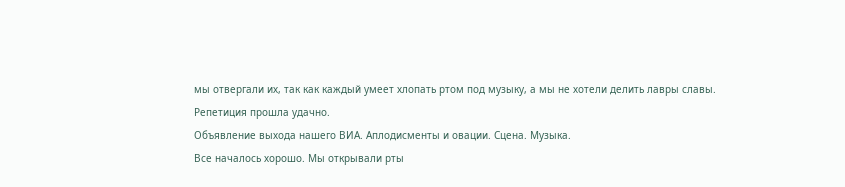мы отвергали их, так как каждый умеет хлопать ртом под музыку, а мы не хотели делить лавры славы.
Репетиция прошла удачно.
Объявление выхода нашего ВИА. Аплодисменты и овации. Сцена. Музыка.
Все началось хорошо. Мы открывали рты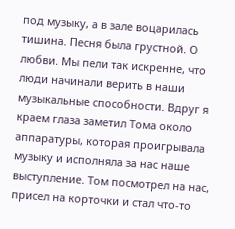под музыку, а в зале воцарилась тишина. Песня была грустной. О любви. Мы пели так искренне, что люди начинали верить в наши музыкальные способности. Вдруг я краем глаза заметил Тома около аппаратуры, которая проигрывала музыку и исполняла за нас наше выступление. Том посмотрел на нас, присел на корточки и стал что-то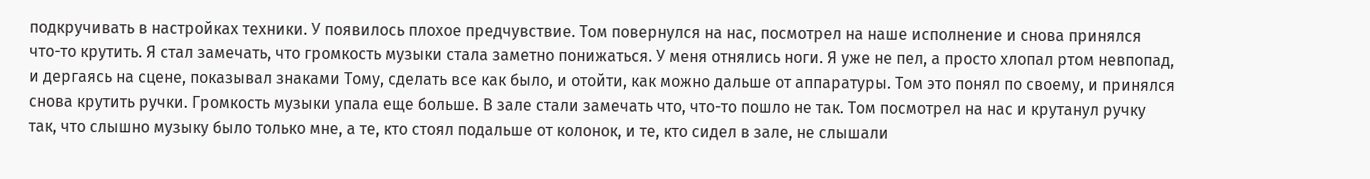подкручивать в настройках техники. У появилось плохое предчувствие. Том повернулся на нас, посмотрел на наше исполнение и снова принялся что-то крутить. Я стал замечать, что громкость музыки стала заметно понижаться. У меня отнялись ноги. Я уже не пел, а просто хлопал ртом невпопад, и дергаясь на сцене, показывал знаками Тому, сделать все как было, и отойти, как можно дальше от аппаратуры. Том это понял по своему, и принялся снова крутить ручки. Громкость музыки упала еще больше. В зале стали замечать что, что-то пошло не так. Том посмотрел на нас и крутанул ручку так, что слышно музыку было только мне, а те, кто стоял подальше от колонок, и те, кто сидел в зале, не слышали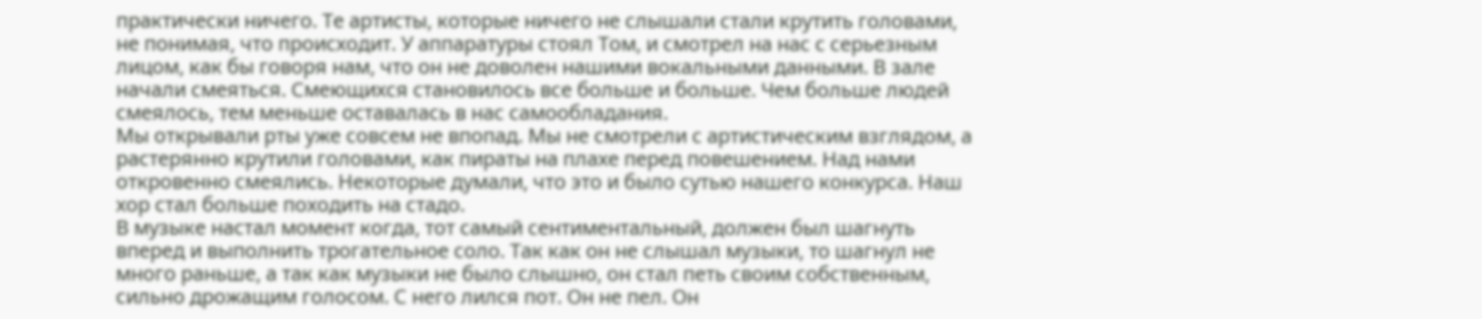практически ничего. Те артисты, которые ничего не слышали стали крутить головами, не понимая, что происходит. У аппаратуры стоял Том, и смотрел на нас с серьезным лицом, как бы говоря нам, что он не доволен нашими вокальными данными. В зале начали смеяться. Смеющихся становилось все больше и больше. Чем больше людей смеялось, тем меньше оставалась в нас самообладания.
Мы открывали рты уже совсем не впопад. Мы не смотрели с артистическим взглядом, а растерянно крутили головами, как пираты на плахе перед повешением. Над нами откровенно смеялись. Некоторые думали, что это и было сутью нашего конкурса. Наш хор стал больше походить на стадо.
В музыке настал момент когда, тот самый сентиментальный, должен был шагнуть вперед и выполнить трогательное соло. Так как он не слышал музыки, то шагнул не много раньше, а так как музыки не было слышно, он стал петь своим собственным, сильно дрожащим голосом. С него лился пот. Он не пел. Он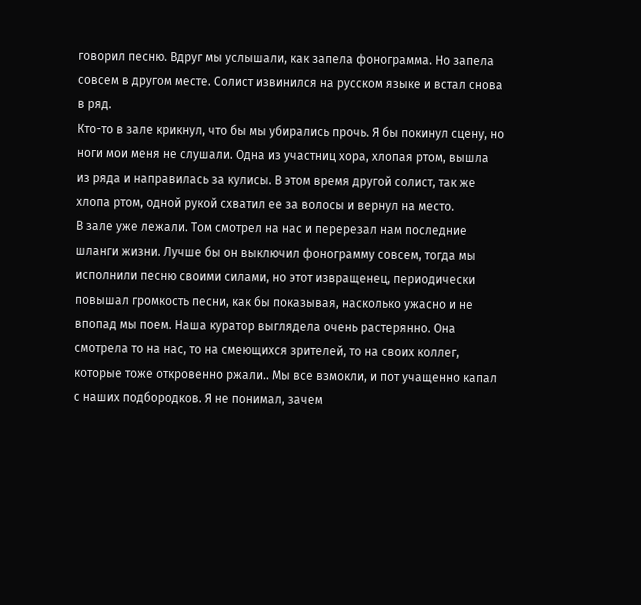говорил песню. Вдруг мы услышали, как запела фонограмма. Но запела совсем в другом месте. Солист извинился на русском языке и встал снова в ряд.
Кто-то в зале крикнул, что бы мы убирались прочь. Я бы покинул сцену, но ноги мои меня не слушали. Одна из участниц хора, хлопая ртом, вышла из ряда и направилась за кулисы. В этом время другой солист, так же хлопа ртом, одной рукой схватил ее за волосы и вернул на место.
В зале уже лежали. Том смотрел на нас и перерезал нам последние шланги жизни. Лучше бы он выключил фонограмму совсем, тогда мы исполнили песню своими силами, но этот извращенец, периодически повышал громкость песни, как бы показывая, насколько ужасно и не впопад мы поем. Наша куратор выглядела очень растерянно. Она смотрела то на нас, то на смеющихся зрителей, то на своих коллег, которые тоже откровенно ржали.. Мы все взмокли, и пот учащенно капал с наших подбородков. Я не понимал, зачем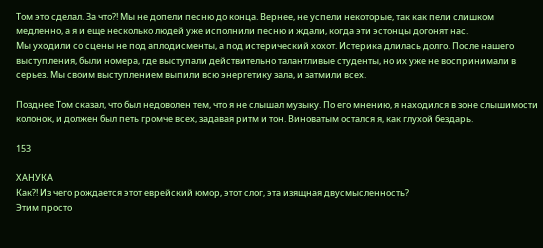Том это сделал. За что?! Мы не допели песню до конца. Вернее, не успели некоторые, так как пели слишком медленно, а я и еще несколько людей уже исполнили песню и ждали, когда эти эстонцы догонят нас.
Мы уходили со сцены не под аплодисменты, а под истерический хохот. Истерика длилась долго. После нашего выступления, были номера, где выступали действительно талантливые студенты, но их уже не воспринимали в серьез. Мы своим выступлением выпили всю энергетику зала, и затмили всех.

Позднее Том сказал, что был недоволен тем, что я не слышал музыку. По его мнению, я находился в зоне слышимости колонок, и должен был петь громче всех, задавая ритм и тон. Виноватым остался я, как глухой бездарь.

153

ХАНУКА
Как?! Из чего рождается этот еврейский юмор, этот слог, эта изящная двусмысленность?
Этим просто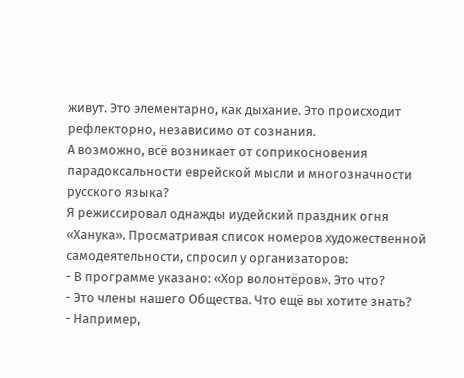живут. Это элементарно, как дыхание. Это происходит рефлекторно, независимо от сознания.
А возможно, всё возникает от соприкосновения парадоксальности еврейской мысли и многозначности русского языка?
Я режиссировал однажды иудейский праздник огня «Ханука». Просматривая список номеров художественной самодеятельности, спросил у организаторов:
- В программе указано: «Хор волонтёров». Это что?
- Это члены нашего Общества. Что ещё вы хотите знать?
- Например,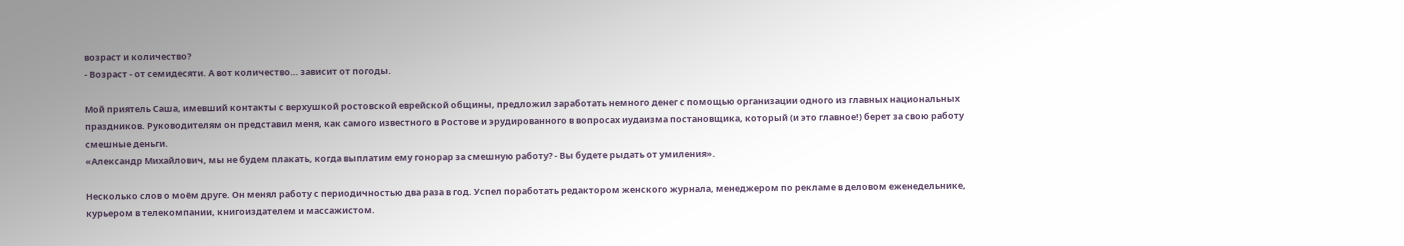возраст и количество?
- Возраст - от семидесяти. А вот количество… зависит от погоды.

Мой приятель Саша, имевший контакты с верхушкой ростовской еврейской общины, предложил заработать немного денег с помощью организации одного из главных национальных праздников. Руководителям он представил меня, как самого известного в Ростове и эрудированного в вопросах иудаизма постановщика, который (и это главное!) берет за свою работу смешные деньги.
«Александр Михайлович, мы не будем плакать, когда выплатим ему гонорар за смешную работу? - Вы будете рыдать от умиления».

Несколько слов о моём друге. Он менял работу с периодичностью два раза в год. Успел поработать редактором женского журнала, менеджером по рекламе в деловом еженедельнике, курьером в телекомпании, книгоиздателем и массажистом.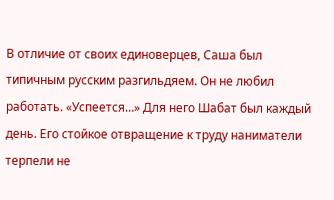В отличие от своих единоверцев, Саша был типичным русским разгильдяем. Он не любил работать. «Успеется…» Для него Шабат был каждый день. Его стойкое отвращение к труду наниматели терпели не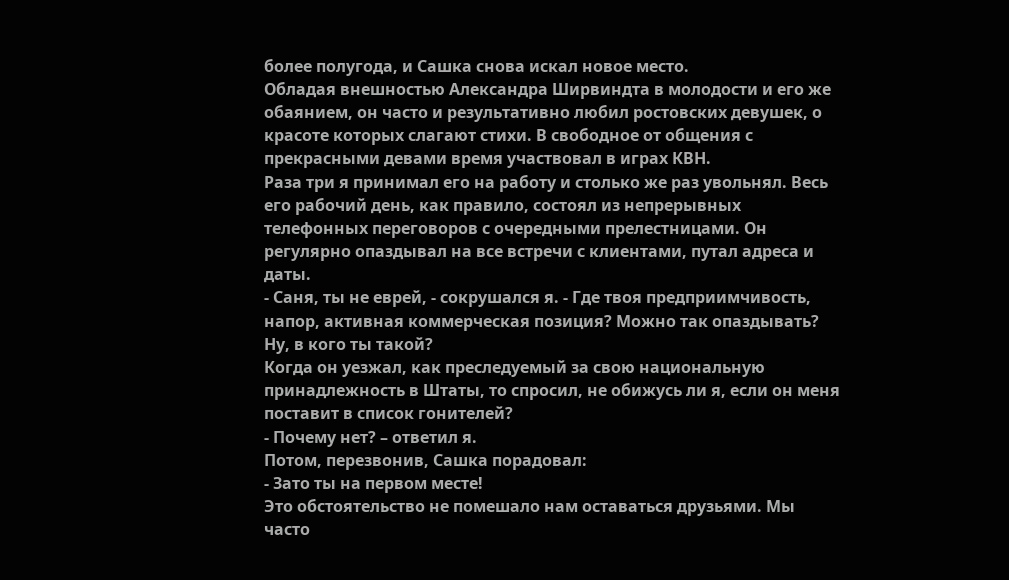более полугода, и Сашка снова искал новое место.
Обладая внешностью Александра Ширвиндта в молодости и его же обаянием, он часто и результативно любил ростовских девушек, о красоте которых слагают стихи. В свободное от общения с прекрасными девами время участвовал в играх КВН.
Раза три я принимал его на работу и столько же раз увольнял. Весь его рабочий день, как правило, состоял из непрерывных телефонных переговоров с очередными прелестницами. Он регулярно опаздывал на все встречи с клиентами, путал адреса и даты.
- Саня, ты не еврей, - сокрушался я. - Где твоя предприимчивость, напор, активная коммерческая позиция? Можно так опаздывать? Ну, в кого ты такой?
Когда он уезжал, как преследуемый за свою национальную принадлежность в Штаты, то спросил, не обижусь ли я, если он меня поставит в список гонителей?
- Почему нет? – ответил я.
Потом, перезвонив, Сашка порадовал:
- Зато ты на первом месте!
Это обстоятельство не помешало нам оставаться друзьями. Мы часто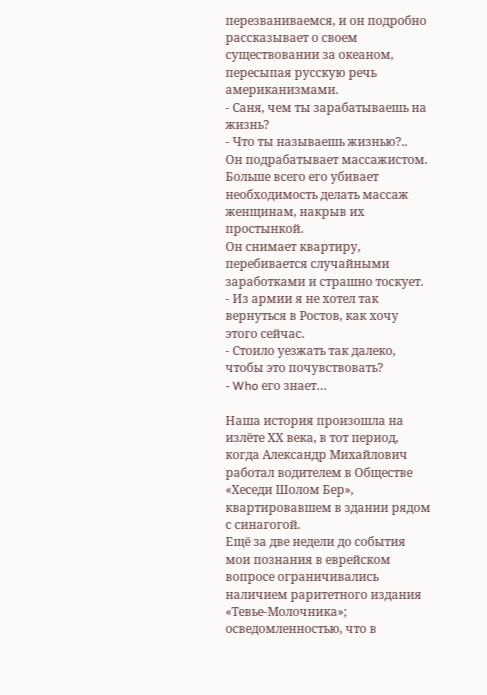перезваниваемся, и он подробно рассказывает о своем существовании за океаном, пересыпая русскую речь американизмами.
- Саня, чем ты зарабатываешь на жизнь?
- Что ты называешь жизнью?..
Он подрабатывает массажистом. Больше всего его убивает необходимость делать массаж женщинам, накрыв их простынкой.
Он снимает квартиру, перебивается случайными заработками и страшно тоскует.
- Из армии я не хотел так вернуться в Ростов, как хочу этого сейчас.
- Стоило уезжать так далеко, чтобы это почувствовать?
- Who его знает…

Наша история произошла на излёте ХХ века, в тот период, когда Александр Михайлович работал водителем в Обществе «Хеседи Шолом Бер», квартировавшем в здании рядом с синагогой.
Ещё за две недели до события мои познания в еврейском вопросе ограничивались наличием раритетного издания «Тевье-Молочника»; осведомленностью, что в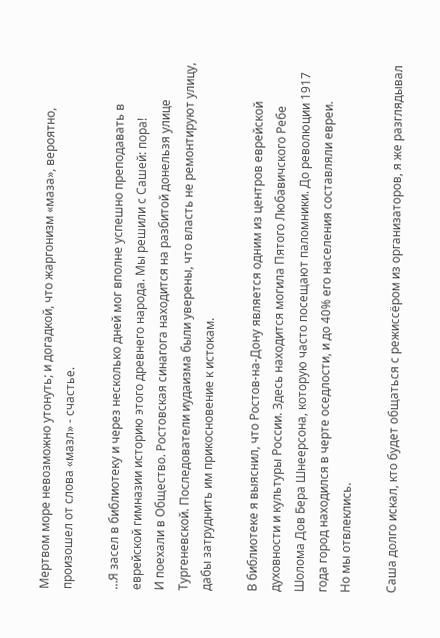Мертвом море невозможно утонуть; и догадкой, что жаргонизм «маза», вероятно, произошел от слова «мазл» - счастье.

…Я засел в библиотеку и через несколько дней мог вполне успешно преподавать в еврейской гимназии историю этого древнего народа. Мы решили с Сашей: пора!
И поехали в Общество. Ростовская синагога находится на разбитой донельзя улице Тургеневской. Последователи иудаизма были уверены, что власть не ремонтируют улицу, дабы затруднить им прикосновение к истокам.

В библиотеке я выяснил, что Ростов-на-Дону является одним из центров еврейской духовности и культуры России. Здесь находится могила Пятого Любавичского Ребе Шолома Дов Бера Шнеерсона, которую часто посещают паломники. До революции 1917 года город находился в черте оседлости, и до 40% его населения составляли евреи.
Но мы отвлеклись.

Саша долго искал, кто будет общаться с режиссёром из организаторов, я же разглядывал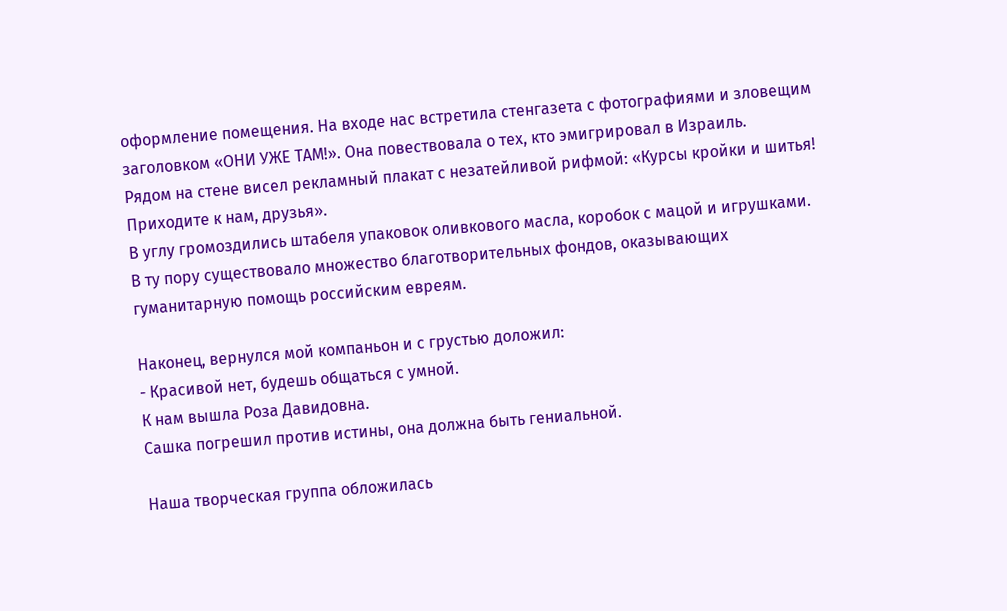оформление помещения. На входе нас встретила стенгазета с фотографиями и зловещим заголовком «ОНИ УЖЕ ТАМ!». Она повествовала о тех, кто эмигрировал в Израиль.
Рядом на стене висел рекламный плакат с незатейливой рифмой: «Курсы кройки и шитья! Приходите к нам, друзья».
В углу громоздились штабеля упаковок оливкового масла, коробок с мацой и игрушками. В ту пору существовало множество благотворительных фондов, оказывающих гуманитарную помощь российским евреям.

Наконец, вернулся мой компаньон и с грустью доложил:
- Красивой нет, будешь общаться с умной.
К нам вышла Роза Давидовна.
Сашка погрешил против истины, она должна быть гениальной.

Наша творческая группа обложилась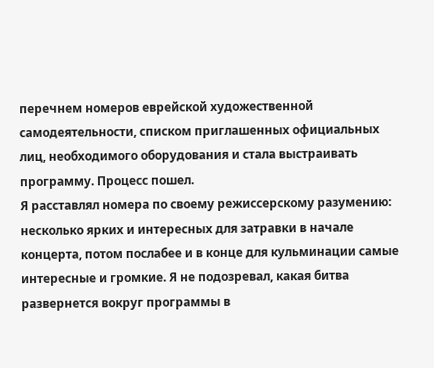перечнем номеров еврейской художественной самодеятельности, списком приглашенных официальных лиц, необходимого оборудования и стала выстраивать программу. Процесс пошел.
Я расставлял номера по своему режиссерскому разумению: несколько ярких и интересных для затравки в начале концерта, потом послабее и в конце для кульминации самые интересные и громкие. Я не подозревал, какая битва развернется вокруг программы в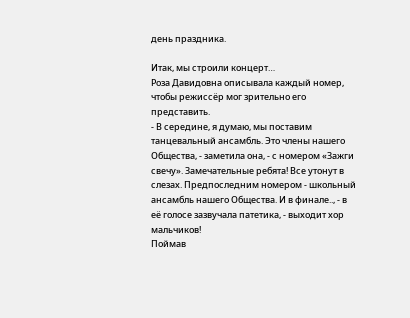день праздника.

Итак, мы строили концерт…
Роза Давидовна описывала каждый номер, чтобы режиссёр мог зрительно его представить.
- В середине, я думаю, мы поставим танцевальный ансамбль. Это члены нашего Общества, - заметила она, - с номером «Зажги свечу». Замечательные ребята! Все утонут в слезах. Предпоследним номером - школьный ансамбль нашего Общества. И в финале.., - в её голосе зазвучала патетика, - выходит хор мальчиков!
Поймав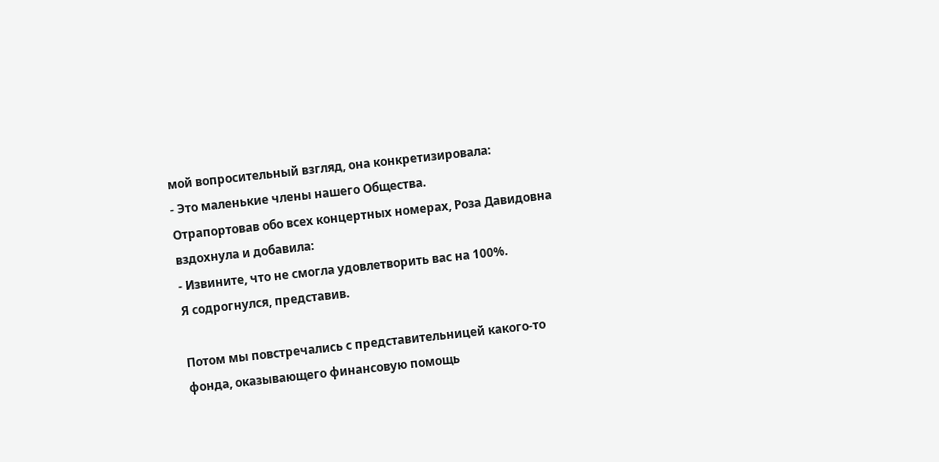мой вопросительный взгляд, она конкретизировала:
- Это маленькие члены нашего Общества.
Отрапортовав обо всех концертных номерах, Роза Давидовна вздохнула и добавила:
- Извините, что не смогла удовлетворить вас на 100%.
Я содрогнулся, представив.

Потом мы повстречались с представительницей какого-то фонда, оказывающего финансовую помощь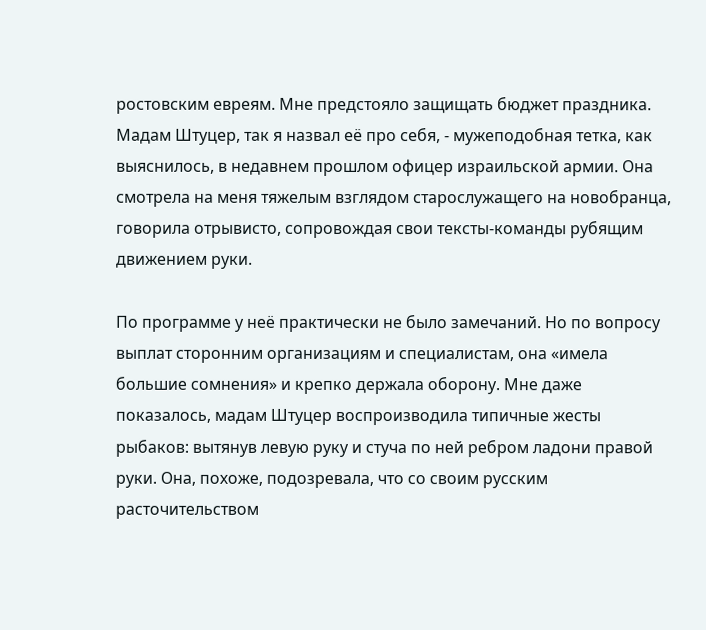ростовским евреям. Мне предстояло защищать бюджет праздника.
Мадам Штуцер, так я назвал её про себя, - мужеподобная тетка, как выяснилось, в недавнем прошлом офицер израильской армии. Она смотрела на меня тяжелым взглядом старослужащего на новобранца, говорила отрывисто, сопровождая свои тексты-команды рубящим движением руки.

По программе у неё практически не было замечаний. Но по вопросу выплат сторонним организациям и специалистам, она «имела большие сомнения» и крепко держала оборону. Мне даже показалось, мадам Штуцер воспроизводила типичные жесты рыбаков: вытянув левую руку и стуча по ней ребром ладони правой руки. Она, похоже, подозревала, что со своим русским расточительством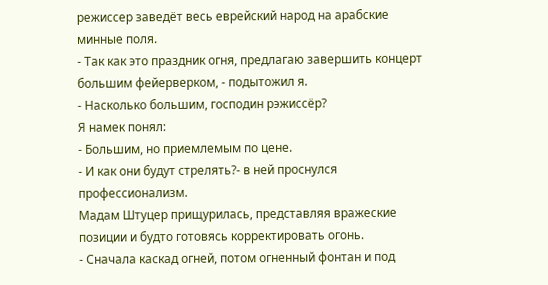режиссер заведёт весь еврейский народ на арабские минные поля.
- Так как это праздник огня, предлагаю завершить концерт большим фейерверком, - подытожил я.
- Насколько большим, господин рэжиссёр?
Я намек понял:
- Большим, но приемлемым по цене.
- И как они будут стрелять?- в ней проснулся профессионализм.
Мадам Штуцер прищурилась, представляя вражеские позиции и будто готовясь корректировать огонь.
- Сначала каскад огней, потом огненный фонтан и под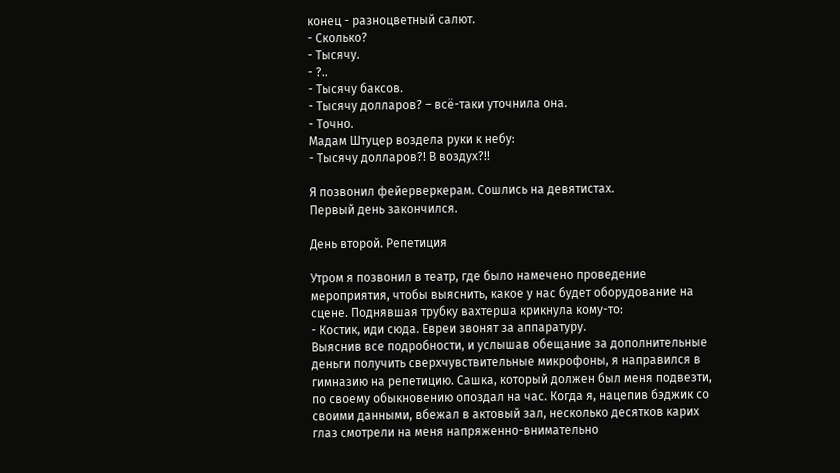конец - разноцветный салют.
- Сколько?
- Тысячу.
- ?..
- Тысячу баксов.
- Тысячу долларов? – всё-таки уточнила она.
- Точно.
Мадам Штуцер воздела руки к небу:
- Тысячу долларов?! В воздух?!!

Я позвонил фейерверкерам. Сошлись на девятистах.
Первый день закончился.

День второй. Репетиция

Утром я позвонил в театр, где было намечено проведение мероприятия, чтобы выяснить, какое у нас будет оборудование на сцене. Поднявшая трубку вахтерша крикнула кому-то:
- Костик, иди сюда. Евреи звонят за аппаратуру.
Выяснив все подробности, и услышав обещание за дополнительные деньги получить сверхчувствительные микрофоны, я направился в гимназию на репетицию. Сашка, который должен был меня подвезти, по своему обыкновению опоздал на час. Когда я, нацепив бэджик со своими данными, вбежал в актовый зал, несколько десятков карих глаз смотрели на меня напряженно-внимательно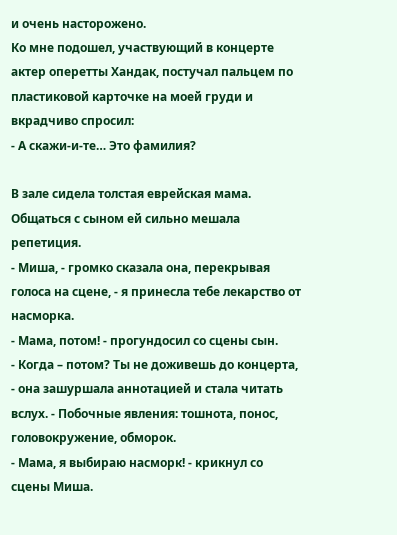и очень насторожено.
Ко мне подошел, участвующий в концерте актер оперетты Хандак, постучал пальцем по пластиковой карточке на моей груди и вкрадчиво спросил:
- А скажи-и-те… Это фамилия?

В зале сидела толстая еврейская мама. Общаться с сыном ей сильно мешала репетиция.
- Миша, - громко сказала она, перекрывая голоса на сцене, - я принесла тебе лекарство от насморка.
- Мама, потом! - прогундосил со сцены сын.
- Когда – потом? Ты не доживешь до концерта, - она зашуршала аннотацией и стала читать вслух. - Побочные явления: тошнота, понос, головокружение, обморок.
- Мама, я выбираю насморк! - крикнул со сцены Миша.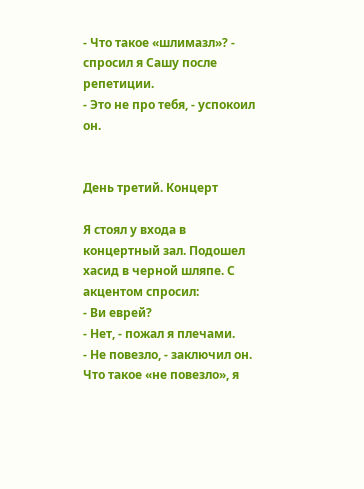- Что такое «шлимазл»? - спросил я Сашу после репетиции.
- Это не про тебя, - успокоил он.


День третий. Концерт

Я стоял у входа в концертный зал. Подошел хасид в черной шляпе. С акцентом спросил:
- Ви еврей?
- Нет, - пожал я плечами.
- Не повезло, - заключил он.
Что такое «не повезло», я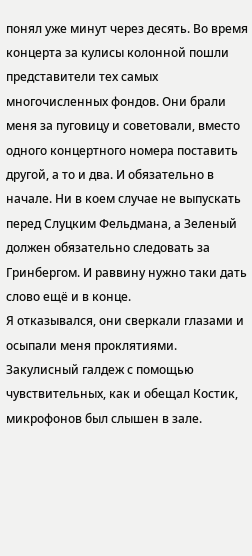понял уже минут через десять. Во время концерта за кулисы колонной пошли представители тех самых многочисленных фондов. Они брали меня за пуговицу и советовали, вместо одного концертного номера поставить другой, а то и два. И обязательно в начале. Ни в коем случае не выпускать перед Слуцким Фельдмана, а Зеленый должен обязательно следовать за Гринбергом. И раввину нужно таки дать слово ещё и в конце.
Я отказывался, они сверкали глазами и осыпали меня проклятиями. Закулисный галдеж с помощью чувствительных, как и обещал Костик, микрофонов был слышен в зале.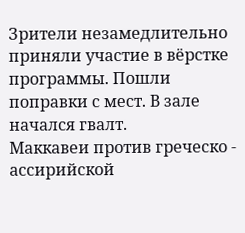Зрители незамедлительно приняли участие в вёрстке программы. Пошли поправки с мест. В зале начался гвалт.
Маккавеи против греческо - ассирийской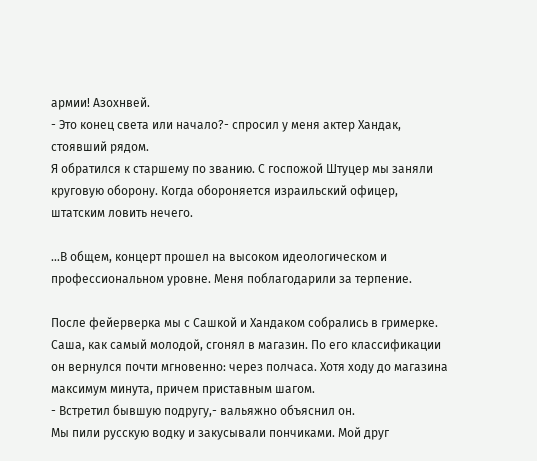армии! Азохнвей.
- Это конец света или начало?- спросил у меня актер Хандак, стоявший рядом.
Я обратился к старшему по званию. С госпожой Штуцер мы заняли круговую оборону. Когда обороняется израильский офицер, штатским ловить нечего.

…В общем, концерт прошел на высоком идеологическом и профессиональном уровне. Меня поблагодарили за терпение.

После фейерверка мы с Сашкой и Хандаком собрались в гримерке. Саша, как самый молодой, сгонял в магазин. По его классификации он вернулся почти мгновенно: через полчаса. Хотя ходу до магазина максимум минута, причем приставным шагом.
- Встретил бывшую подругу,- вальяжно объяснил он.
Мы пили русскую водку и закусывали пончиками. Мой друг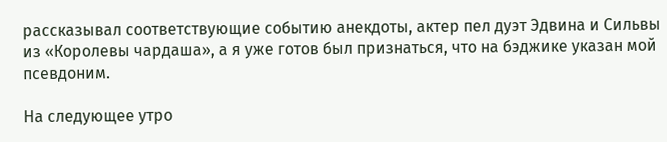рассказывал соответствующие событию анекдоты, актер пел дуэт Эдвина и Сильвы из «Королевы чардаша», а я уже готов был признаться, что на бэджике указан мой псевдоним.

На следующее утро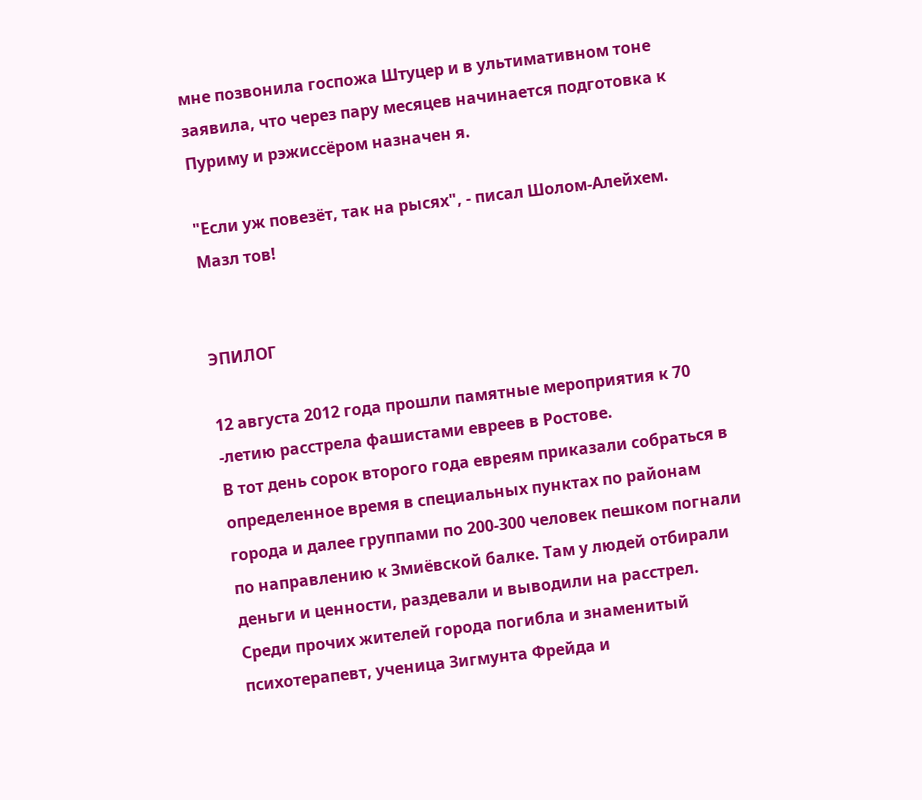мне позвонила госпожа Штуцер и в ультимативном тоне заявила, что через пару месяцев начинается подготовка к Пуриму и рэжиссёром назначен я.

"Если уж повезёт, так на рысях", - писал Шолом-Алейхем.
Мазл тов!


ЭПИЛОГ

12 августа 2012 года прошли памятные мероприятия к 70 -летию расстрела фашистами евреев в Ростове.
В тот день сорок второго года евреям приказали собраться в определенное время в специальных пунктах по районам города и далее группами по 200-300 человек пешком погнали по направлению к Змиёвской балке. Там у людей отбирали деньги и ценности, раздевали и выводили на расстрел.
Среди прочих жителей города погибла и знаменитый психотерапевт, ученица Зигмунта Фрейда и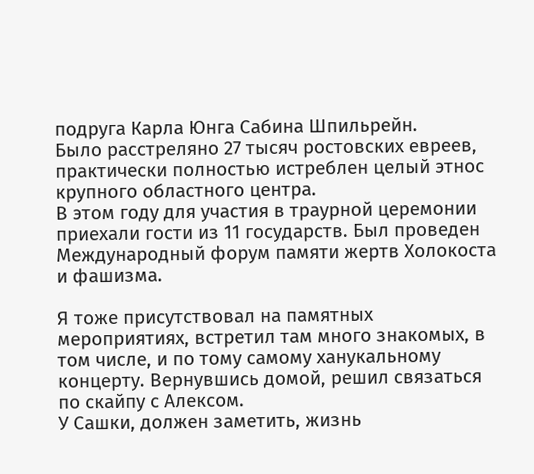подруга Карла Юнга Сабина Шпильрейн.
Было расстреляно 27 тысяч ростовских евреев, практически полностью истреблен целый этнос крупного областного центра.
В этом году для участия в траурной церемонии приехали гости из 11 государств. Был проведен Международный форум памяти жертв Холокоста и фашизма.

Я тоже присутствовал на памятных мероприятиях, встретил там много знакомых, в том числе, и по тому самому ханукальному концерту. Вернувшись домой, решил связаться по скайпу с Алексом.
У Сашки, должен заметить, жизнь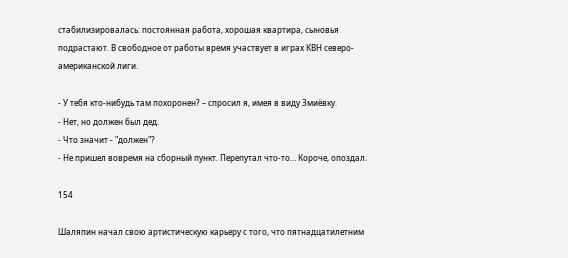стабилизировалась: постоянная работа, хорошая квартира, сыновья подрастают. В свободное от работы время участвует в играх КВН северо-американской лиги.

- У тебя кто-нибудь там похоронен? – спросил я, имея в виду Змиёвку.
- Нет, но должен был дед.
- Что значит - "должен"?
- Не пришел вовремя на сборный пункт. Перепутал что-то… Короче, опоздал.

154

Шаляпин начал свою артистическую карьеру с того, что пятнадцатилетним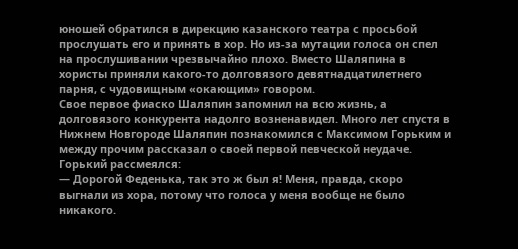юношей обратился в дирекцию казанского театра с просьбой прослушать его и принять в хор. Но из-за мутации голоса он спел на прослушивании чрезвычайно плохо. Вместо Шаляпина в хористы приняли какого-то долговязого девятнадцатилетнего парня, с чудовищным «окающим» говором.
Свое первое фиаско Шаляпин запомнил на всю жизнь, а долговязого конкурента надолго возненавидел. Много лет спустя в Нижнем Новгороде Шаляпин познакомился с Максимом Горьким и между прочим рассказал о своей первой певческой неудаче.
Горький рассмеялся:
— Дорогой Феденька, так это ж был я! Меня, правда, скоро выгнали из хора, потому что голоса у меня вообще не было никакого.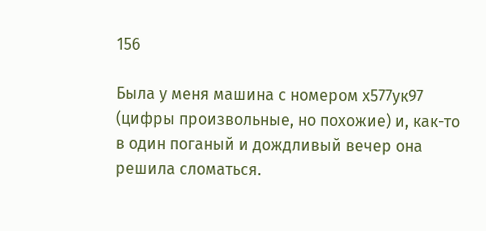156

Была у меня машина с номером х577ук97 (цифры произвольные, но похожие) и, как-то в один поганый и дождливый вечер она решила сломаться.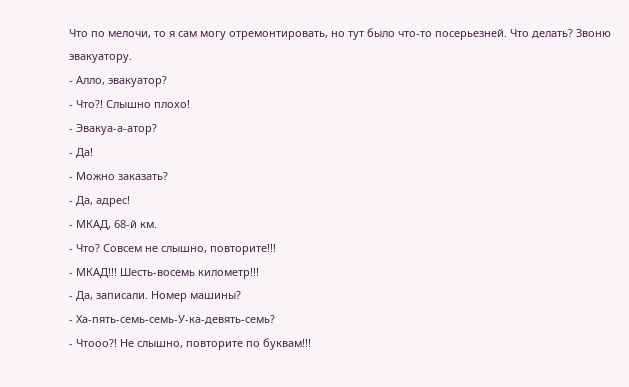Что по мелочи, то я сам могу отремонтировать, но тут было что-то посерьезней. Что делать? Звоню эвакуатору.
- Алло, эвакуатор?
- Что?! Слышно плохо!
- Эвакуа-а-атор?
- Да!
- Можно заказать?
- Да, адрес!
- МКАД, 68-й км.
- Что? Совсем не слышно, повторите!!!
- МКАД!!! Шесть-восемь километр!!!
- Да, записали. Номер машины?
- Ха-пять-семь-семь-У-ка-девять-семь?
- Чтооо?! Не слышно, повторите по буквам!!!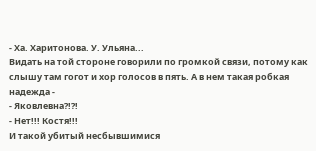- Ха. Харитонова. У. Ульяна...
Видать на той стороне говорили по громкой связи, потому как слышу там гогот и хор голосов в пять. А в нем такая робкая надежда -
- Яковлевна?!?!
- Нет!!! Костя!!!
И такой убитый несбывшимися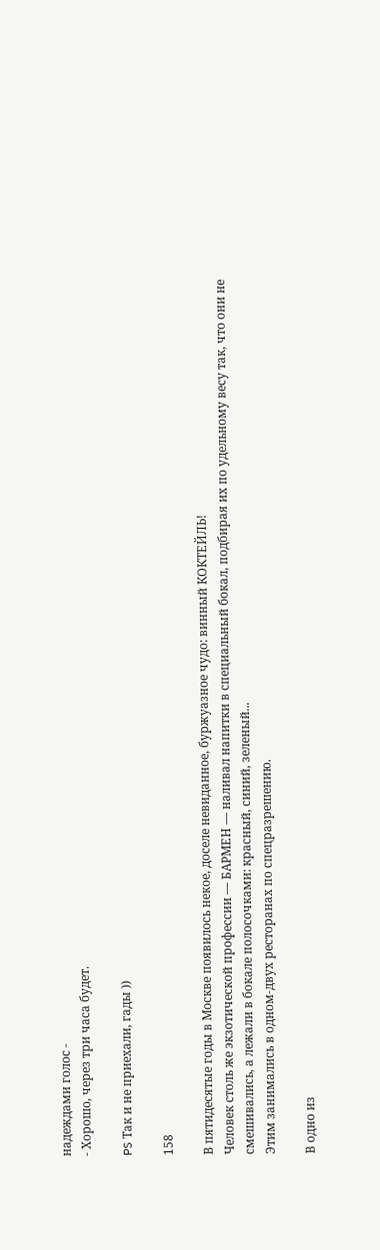надеждами голос -
- Хорошо, через три часа будет.

PS Так и не приехали, гады ))

158

В пятидесятые годы в Москве появилось некое, доселе невиданное, буржуазное чудо: винный КОКТЕЙЛЬ!
Человек столь же экзотической профессии — БАРМЕН — наливал напитки в специальный бокал, подбирая их по удельному весу так, что они не смешивались, а лежали в бокале полосочками: красный, синий, зеленый...
Этим занимались в одном-двух ресторанах по спецразрешению.

В одно из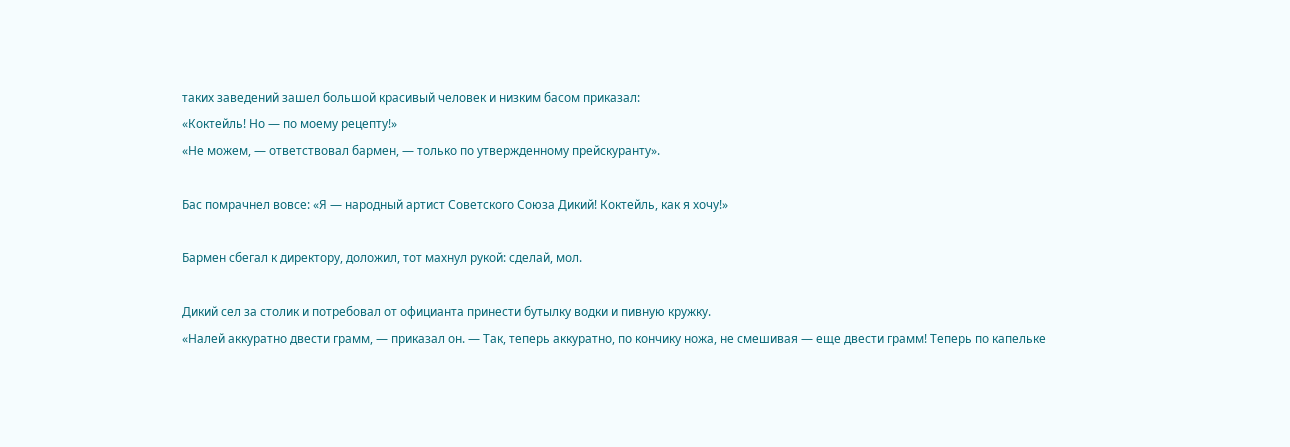таких заведений зашел большой красивый человек и низким басом приказал:
«Коктейль! Но — по моему рецепту!»
«Не можем, — ответствовал бармен, — только по утвержденному прейскуранту».

Бас помрачнел вовсе: «Я — народный артист Советского Союза Дикий! Коктейль, как я хочу!»

Бармен сбегал к директору, доложил, тот махнул рукой: сделай, мол.

Дикий сел за столик и потребовал от официанта принести бутылку водки и пивную кружку.
«Налей аккуратно двести грамм, — приказал он. — Так, теперь аккуратно, по кончику ножа, не смешивая — еще двести грамм! Теперь по капельке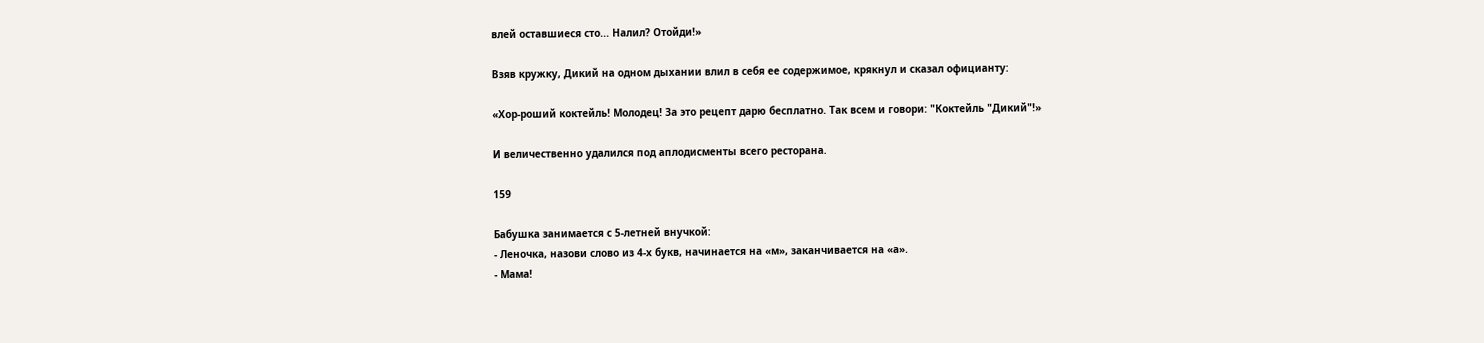влей оставшиеся сто... Налил? Отойди!»

Взяв кружку, Дикий на одном дыхании влил в себя ее содержимое, крякнул и сказал официанту:

«Хор-роший коктейль! Молодец! За это рецепт дарю бесплатно. Так всем и говори: "Коктейль "Дикий"!»

И величественно удалился под аплодисменты всего ресторана.

159

Бабушка занимается с 5-летней внучкой:
- Леночка, назови слово из 4-х букв, начинается на «м», заканчивается на «а».
- Мама!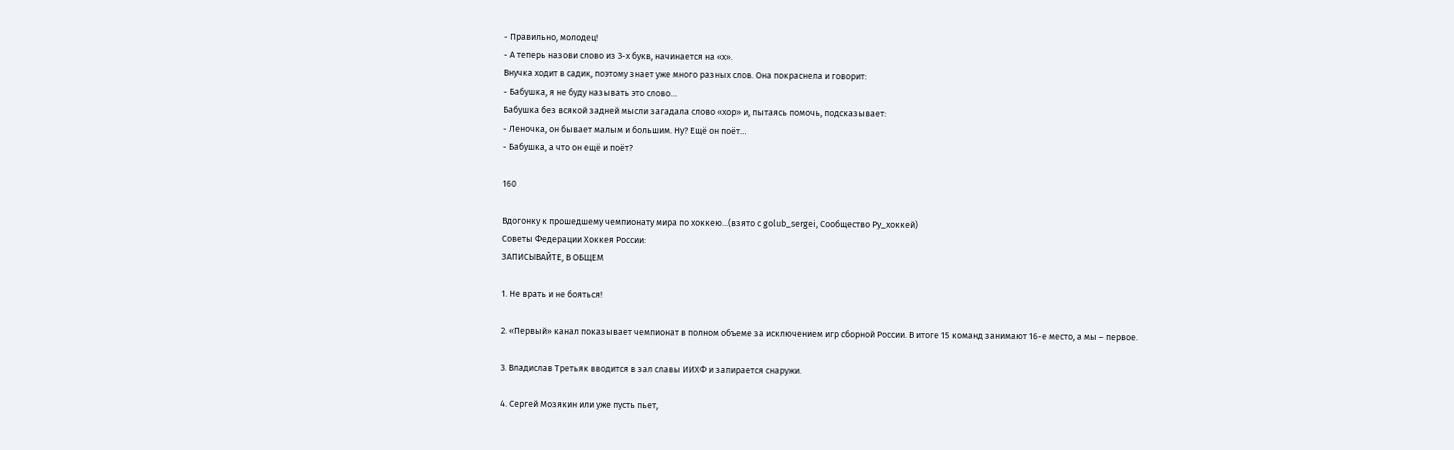- Правильно, молодец!
- А теперь назови слово из 3-х букв, начинается на «х».
Внучка ходит в садик, поэтому знает уже много разных слов. Она покраснела и говорит:
- Бабушка, я не буду называть это слово…
Бабушка без всякой задней мысли загадала слово «хор» и, пытаясь помочь, подсказывает:
- Леночка, он бывает малым и большим. Ну? Ещё он поёт…
- Бабушка, а что он ещё и поёт?

160

Вдогонку к прошедшему чемпионату мира по хоккею...(взято с golub_sergei, Сообщество Ру_хоккей)
Советы Федерации Хоккея России:
ЗАПИСЫВАЙТЕ, В ОБЩЕМ

1. Не врать и не бояться!

2. «Первый» канал показывает чемпионат в полном объеме за исключением игр сборной России. В итоге 15 команд занимают 16-е место, а мы – первое.

3. Владислав Третьяк вводится в зал славы ИИХФ и запирается снаружи.

4. Сергей Мозякин или уже пусть пьет,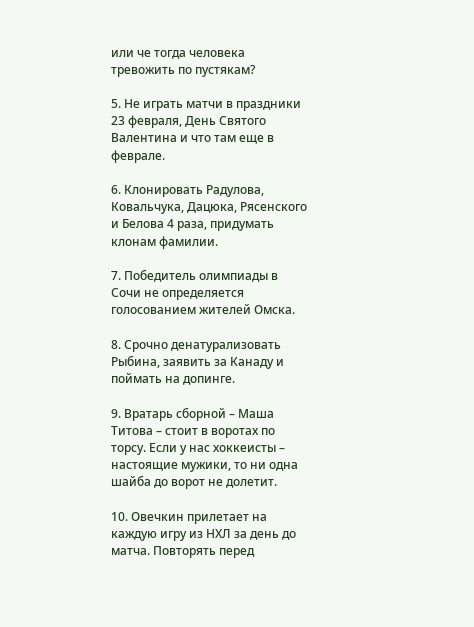или че тогда человека тревожить по пустякам?

5. Не играть матчи в праздники 23 февраля, День Святого Валентина и что там еще в феврале.

6. Клонировать Радулова, Ковальчука, Дацюка, Рясенского и Белова 4 раза, придумать клонам фамилии.

7. Победитель олимпиады в Сочи не определяется голосованием жителей Омска.

8. Срочно денатурализовать Рыбина, заявить за Канаду и поймать на допинге.

9. Вратарь сборной – Маша Титова – стоит в воротах по торсу. Если у нас хоккеисты – настоящие мужики, то ни одна шайба до ворот не долетит.

10. Овечкин прилетает на каждую игру из НХЛ за день до матча. Повторять перед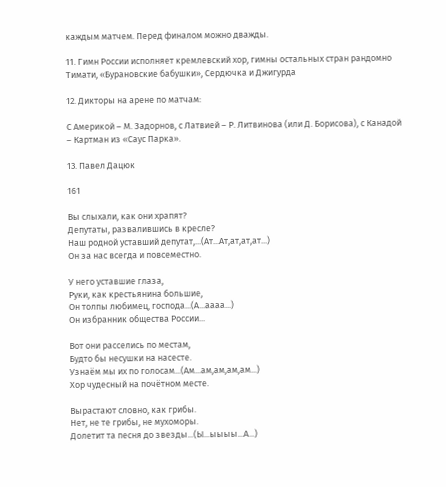каждым матчем. Перед финалом можно дважды.

11. Гимн России исполняет кремлевский хор, гимны остальных стран рандомно Тимати, «Бурановские бабушки», Сердючка и Джигурда

12. Дикторы на арене по матчам:

С Америкой – М. Задорнов, с Латвией – Р. Литвинова (или Д. Борисова), с Канадой – Картман из «Саус Парка».

13. Павел Дацюк

161

Вы слыхали, как они храпят?
Депутаты, развалившись в кресле?
Наш родной уставший депутат,...(Ат...Ат,ат,ат,ат...)
Он за нас всегда и повсеместно.

У него уставшие глаза,
Руки, как крестьянина большие,
Он толпы любимец, господа...(А...аааа...)
Он избранник общества России...

Вот они расселись по местам,
Будто бы несушки на насесте.
Узнаём мы их по голосам...(Ам...ам,ам,ам,ам...)
Хор чудесный на почётном месте.

Вырастают словно, как грибы.
Нет, не те грибы, не мухоморы.
Долетит та песня до звезды...(Ы...ыыыы...А...)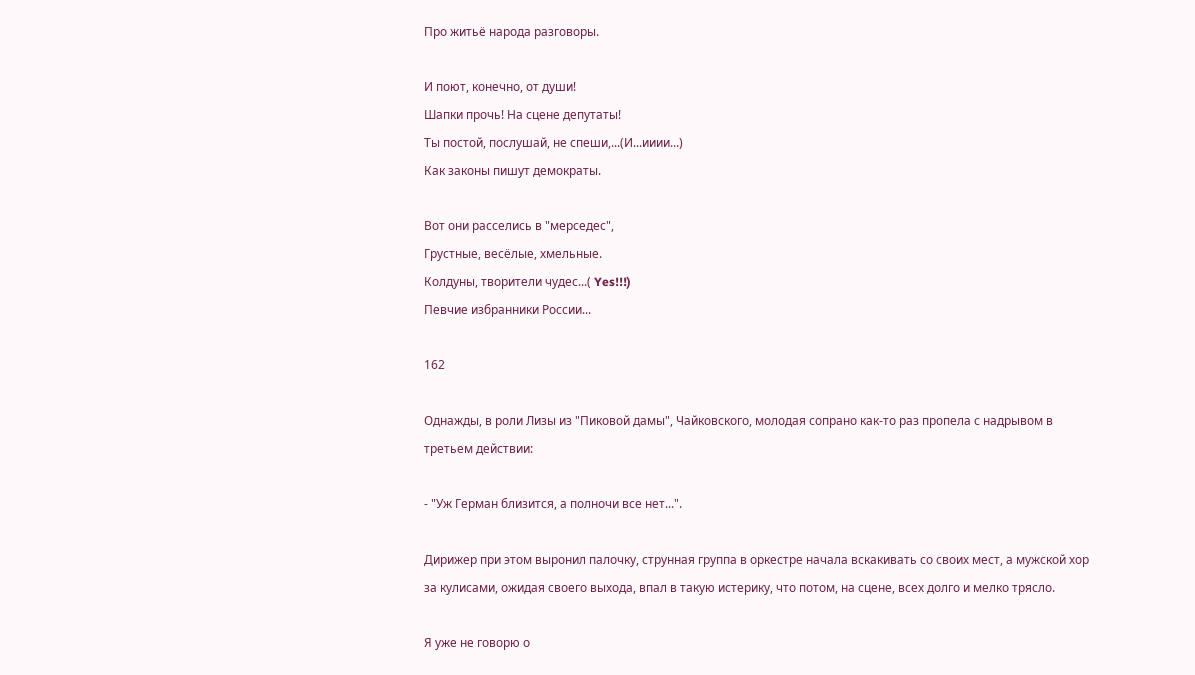Про житьё народа разговоры.

И поют, конечно, от души!
Шапки прочь! На сцене депутаты!
Ты постой, послушай, не спеши,...(И...ииии...)
Как законы пишут демократы.

Вот они расселись в "мерседес",
Грустные, весёлые, хмельные.
Колдуны, творители чудес...( Yes!!!)
Певчие избранники России...

162

Однажды, в роли Лизы из "Пиковой дамы", Чайковского, молодая сопрано как-то раз пропела с надрывом в третьем действии:

- "Уж Герман близится, а полночи все нет...".

Дирижер при этом выронил палочку, струнная группа в оркестре начала вскакивать со своих мест, а мужской хор за кулисами, ожидая своего выхода, впал в такую истерику, что потом, на сцене, всех долго и мелко трясло.

Я уже не говорю о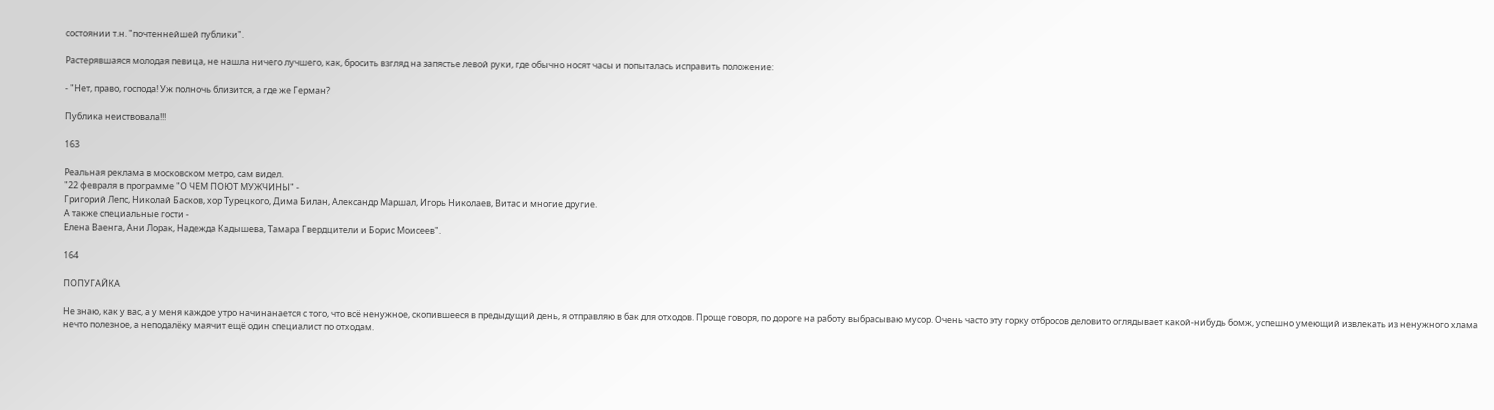состоянии т.н. "почтеннейшей публики".

Растерявшаяся молодая певица, не нашла ничего лучшего, как, бросить взгляд на запястье левой руки, где обычно носят часы и попыталась исправить положение:

- "Нет, право, господа! Уж полночь близится, а где же Герман?

Публика неиствовала!!!

163

Реальная реклама в московском метро, сам видел.
"22 февраля в программе "О ЧЕМ ПОЮТ МУЖЧИНЫ" -
Григорий Лепс, Николай Басков, хор Турецкого, Дима Билан, Александр Маршал, Игорь Николаев, Витас и многие другие.
А также специальные гости -
Елена Ваенга, Ани Лорак, Надежда Кадышева, Тамара Гвердцители и Борис Моисеев".

164

ПОПУГАЙКА

Не знаю, как у вас, а у меня каждое утро начинанается с того, что всё ненужное, скопившееся в предыдущий день, я отправляю в бак для отходов. Проще говоря, по дороге на работу выбрасываю мусор. Очень часто эту горку отбросов деловито оглядывает какой-нибудь бомж, успешно умеющий извлекать из ненужного хлама нечто полезное, а неподалёку маячит ещё один специалист по отходам.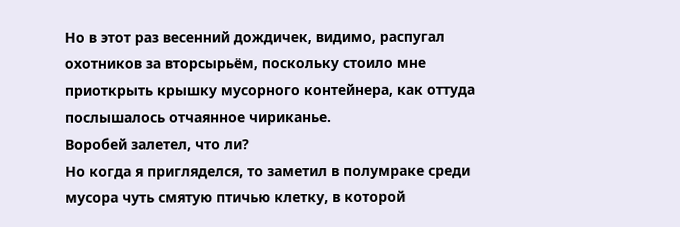Но в этот раз весенний дождичек, видимо, распугал охотников за вторсырьём, поскольку стоило мне приоткрыть крышку мусорного контейнера, как оттуда послышалось отчаянное чириканье.
Воробей залетел, что ли?
Но когда я пригляделся, то заметил в полумраке среди мусора чуть смятую птичью клетку, в которой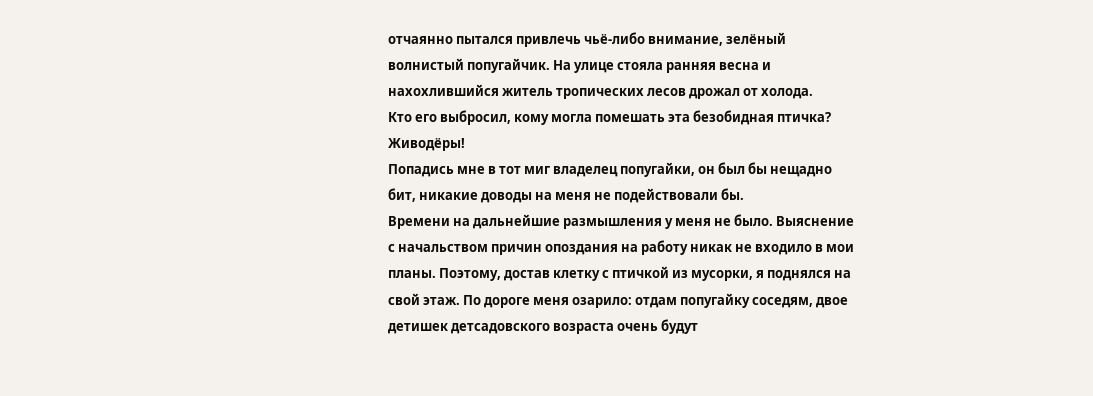отчаянно пытался привлечь чьё-либо внимание, зелёный волнистый попугайчик. На улице стояла ранняя весна и нахохлившийся житель тропических лесов дрожал от холода.
Кто его выбросил, кому могла помешать эта безобидная птичка? Живодёры!
Попадись мне в тот миг владелец попугайки, он был бы нещадно бит, никакие доводы на меня не подействовали бы.
Времени на дальнейшие размышления у меня не было. Выяснение с начальством причин опоздания на работу никак не входило в мои планы. Поэтому, достав клетку с птичкой из мусорки, я поднялся на свой этаж. По дороге меня озарило: отдам попугайку соседям, двое детишек детсадовского возраста очень будут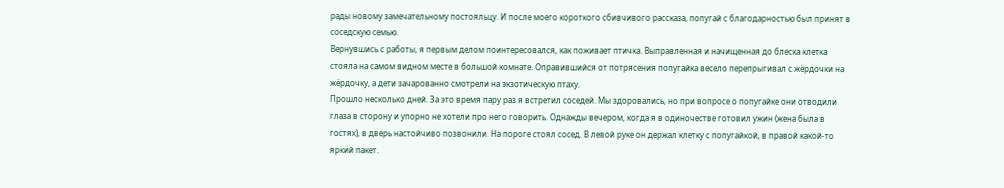рады новому замечательному постояльцу. И после моего короткого сбивчивого рассказа, попугай с благодарностью был принят в соседскую семью.
Вернувшись с работы, я первым делом поинтересовался, как поживает птичка. Выправленная и начищенная до блеска клетка стояла на самом видном месте в большой комнате. Оправившийся от потрясения попугайка весело перепрыгивал с жёрдочки на жёрдочку, а дети зачарованно смотрели на экзотическую птаху.
Прошло несколько дней. За это время пару раз я встретил соседей. Мы здоровались, но при вопросе о попугайке они отводили глаза в сторону и упорно не хотели про него говорить. Однажды вечером, когда я в одиночестве готовил ужин (жена была в гостях), в дверь настойчиво позвонили. На пороге стоял сосед. В левой руке он держал клетку с попугайкой, в правой какой-то яркий пакет.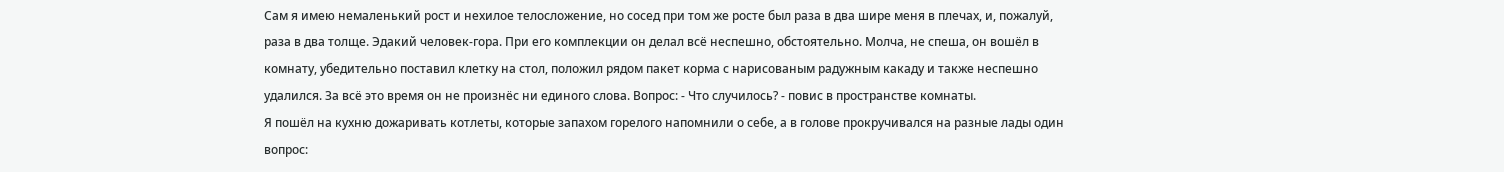Сам я имею немаленький рост и нехилое телосложение, но сосед при том же росте был раза в два шире меня в плечах, и, пожалуй, раза в два толще. Эдакий человек-гора. При его комплекции он делал всё неспешно, обстоятельно. Молча, не спеша, он вошёл в комнату, убедительно поставил клетку на стол, положил рядом пакет корма с нарисованым радужным какаду и также неспешно удалился. За всё это время он не произнёс ни единого слова. Вопрос: - Что случилось? - повис в пространстве комнаты.
Я пошёл на кухню дожаривать котлеты, которые запахом горелого напомнили о себе, а в голове прокручивался на разные лады один вопрос: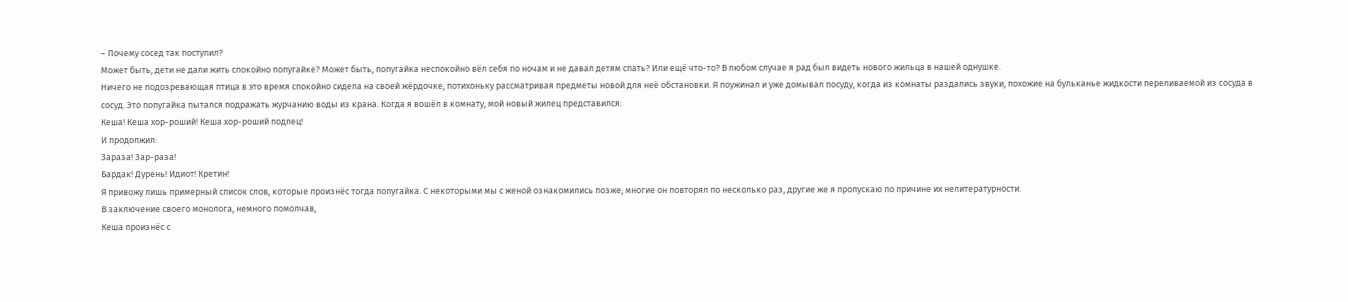– Почему сосед так поступил?
Может быть, дети не дали жить спокойно попугайке? Может быть, попугайка неспокойно вёл себя по ночам и не давал детям спать? Или ещё что-то? В любом случае я рад был видеть нового жильца в нашей однушке.
Ничего не подозревающая птица в это время спокойно сидела на своей жёрдочке, потихоньку рассматривая предметы новой для неё обстановки. Я поужинал и уже домывал посуду, когда из комнаты раздались звуки, похожие на бульканье жидкости переливаемой из сосуда в сосуд. Это попугайка пытался подражать журчанию воды из крана. Когда я вошёл в комнату, мой новый жилец представился:
Кеша! Кеша хор-роший! Кеша хор-роший подлец!
И продолжил:
Зараза! Зар-раза!
Бардак! Дурень! Идиот! Кретин!
Я привожу лишь примерный список слов, которые произнёс тогда попугайка. С некоторыми мы с женой ознакомились позже, многие он повторял по несколько раз, другие же я пропускаю по причине их нелитературности.
В заключение своего монолога, немного помолчав,
Кеша произнёс с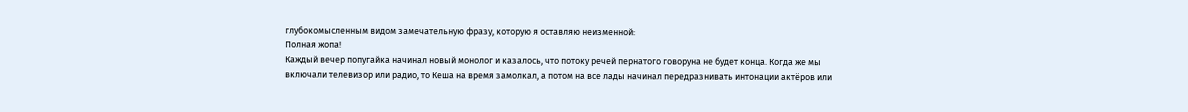глубокомысленным видом замечательную фразу, которую я оставляю неизменной:
Полная жопа!
Каждый вечер попугайка начинал новый монолог и казалось, что потоку речей пернатого говоруна не будет конца. Когда же мы включали телевизор или радио, то Кеша на время замолкал, а потом на все лады начинал передразнивать интонации актёров или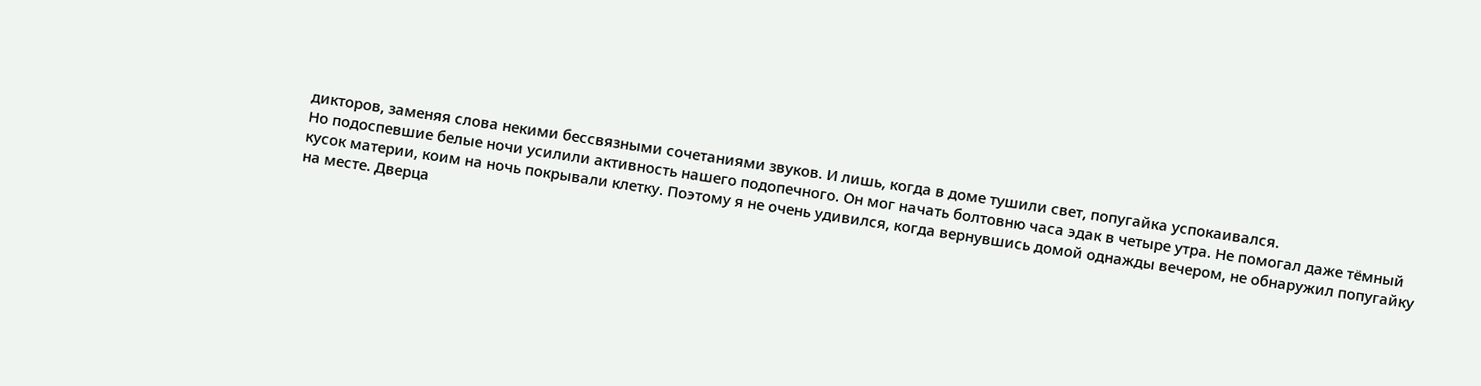дикторов, заменяя слова некими бессвязными сочетаниями звуков. И лишь, когда в доме тушили свет, попугайка успокаивался.
Но подоспевшие белые ночи усилили активность нашего подопечного. Он мог начать болтовню часа эдак в четыре утра. Не помогал даже тёмный кусок материи, коим на ночь покрывали клетку. Поэтому я не очень удивился, когда вернувшись домой однажды вечером, не обнаружил попугайку на месте. Дверца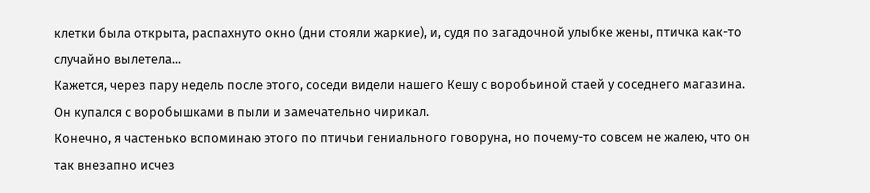клетки была открыта, распахнуто окно (дни стояли жаркие), и, судя по загадочной улыбке жены, птичка как-то случайно вылетела...
Кажется, через пару недель после этого, соседи видели нашего Кешу с воробьиной стаей у соседнего магазина. Он купался с воробышками в пыли и замечательно чирикал.
Конечно, я частенько вспоминаю этого по птичьи гениального говоруна, но почему-то совсем не жалею, что он так внезапно исчез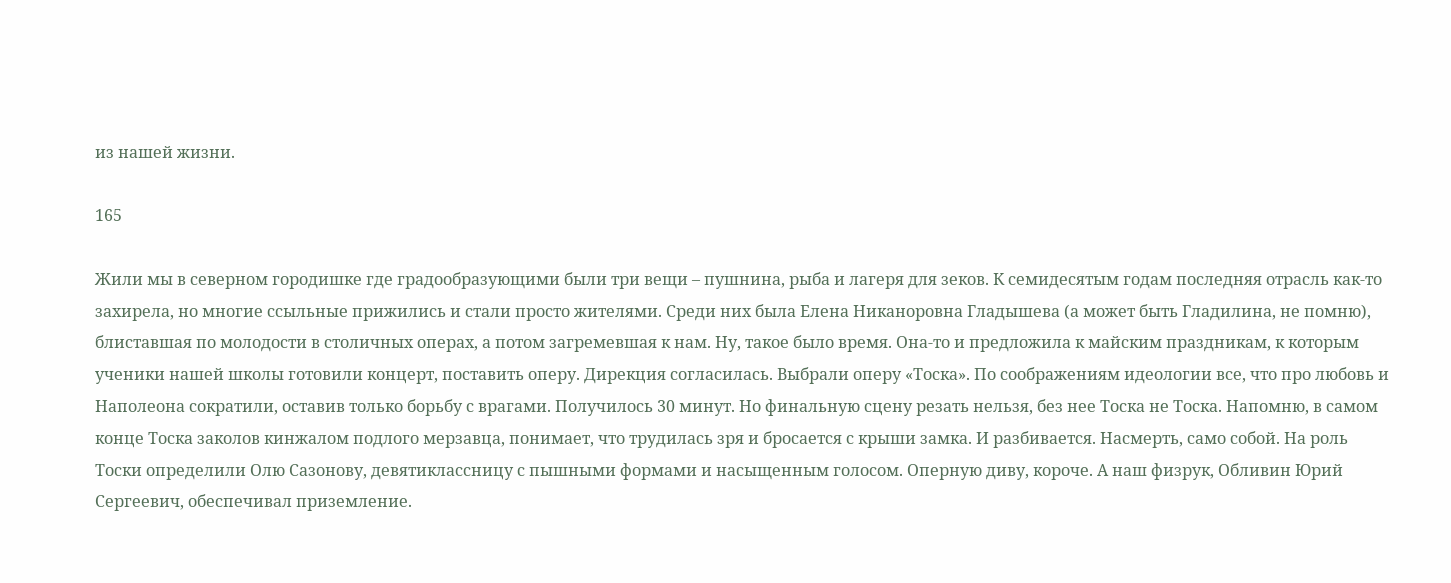из нашей жизни.

165

Жили мы в северном городишке где градообразующими были три вещи – пушнина, рыба и лагеря для зеков. К семидесятым годам последняя отрасль как-то захирела, но многие ссыльные прижились и стали просто жителями. Среди них была Елена Никаноровна Гладышева (а может быть Гладилина, не помню), блиставшая по молодости в столичных операх, а потом загремевшая к нам. Ну, такое было время. Она-то и предложила к майским праздникам, к которым ученики нашей школы готовили концерт, поставить оперу. Дирекция согласилась. Выбрали оперу «Тоска». По соображениям идеологии все, что про любовь и Наполеона сократили, оставив только борьбу с врагами. Получилось 30 минут. Но финальную сцену резать нельзя, без нее Тоска не Тоска. Напомню, в самом конце Тоска заколов кинжалом подлого мерзавца, понимает, что трудилась зря и бросается с крыши замка. И разбивается. Насмерть, само собой. На роль Тоски определили Олю Сазонову, девятиклассницу с пышными формами и насыщенным голосом. Оперную диву, короче. А наш физрук, Обливин Юрий Сергеевич, обеспечивал приземление.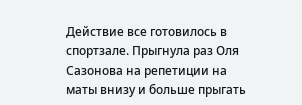Действие все готовилось в спортзале. Прыгнула раз Оля Сазонова на репетиции на маты внизу и больше прыгать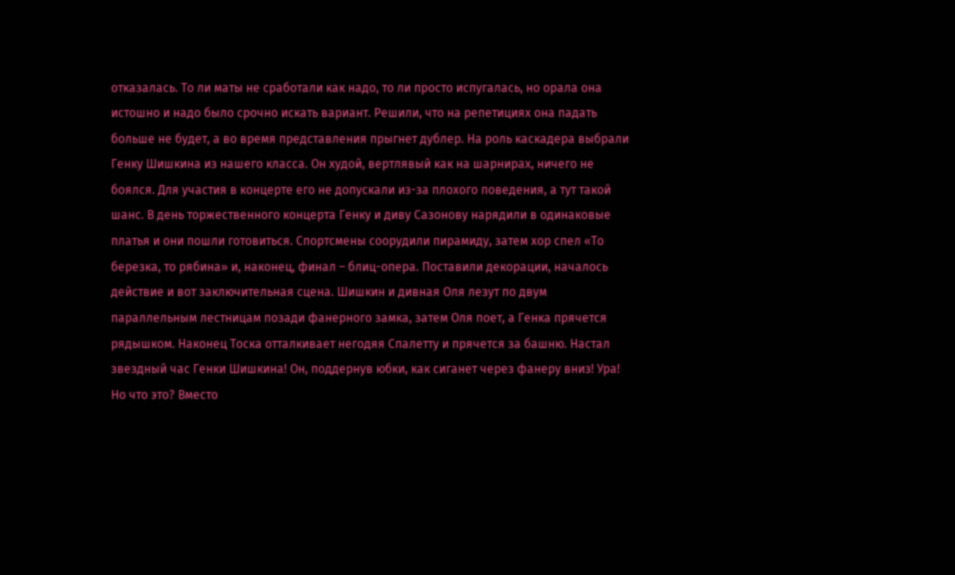отказалась. То ли маты не сработали как надо, то ли просто испугалась, но орала она истошно и надо было срочно искать вариант. Решили, что на репетициях она падать больше не будет, а во время представления прыгнет дублер. На роль каскадера выбрали Генку Шишкина из нашего класса. Он худой, вертлявый как на шарнирах, ничего не боялся. Для участия в концерте его не допускали из-за плохого поведения, а тут такой шанс. В день торжественного концерта Генку и диву Сазонову нарядили в одинаковые платья и они пошли готовиться. Спортсмены соорудили пирамиду, затем хор спел «То березка, то рябина» и, наконец, финал – блиц-опера. Поставили декорации, началось действие и вот заключительная сцена. Шишкин и дивная Оля лезут по двум параллельным лестницам позади фанерного замка, затем Оля поет, а Генка прячется рядышком. Наконец Тоска отталкивает негодяя Спалетту и прячется за башню. Настал звездный час Генки Шишкина! Он, поддернув юбки, как сиганет через фанеру вниз! Ура! Но что это? Вместо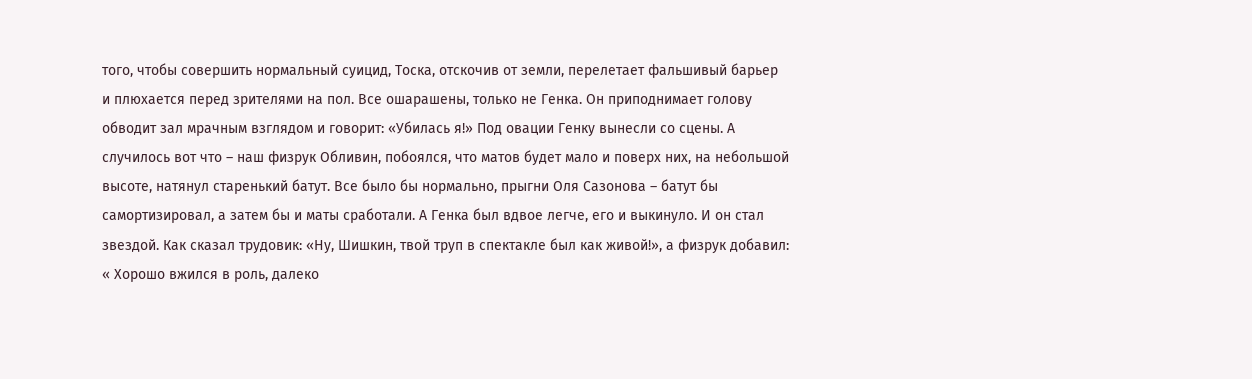того, чтобы совершить нормальный суицид, Тоска, отскочив от земли, перелетает фальшивый барьер и плюхается перед зрителями на пол. Все ошарашены, только не Генка. Он приподнимает голову обводит зал мрачным взглядом и говорит: «Убилась я!» Под овации Генку вынесли со сцены. А случилось вот что – наш физрук Обливин, побоялся, что матов будет мало и поверх них, на небольшой высоте, натянул старенький батут. Все было бы нормально, прыгни Оля Сазонова – батут бы самортизировал, а затем бы и маты сработали. А Генка был вдвое легче, его и выкинуло. И он стал звездой. Как сказал трудовик: «Ну, Шишкин, твой труп в спектакле был как живой!», а физрук добавил: « Хорошо вжился в роль, далеко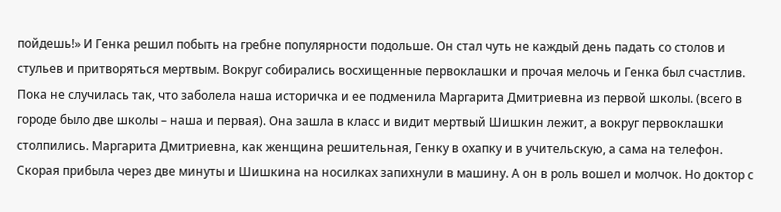пойдешь!» И Генка решил побыть на гребне популярности подольше. Он стал чуть не каждый день падать со столов и стульев и притворяться мертвым. Вокруг собирались восхищенные первоклашки и прочая мелочь и Генка был счастлив. Пока не случилась так, что заболела наша историчка и ее подменила Маргарита Дмитриевна из первой школы. (всего в городе было две школы – наша и первая). Она зашла в класс и видит мертвый Шишкин лежит, а вокруг первоклашки столпились. Маргарита Дмитриевна, как женщина решительная, Генку в охапку и в учительскую, а сама на телефон. Скорая прибыла через две минуты и Шишкина на носилках запихнули в машину. А он в роль вошел и молчок. Но доктор с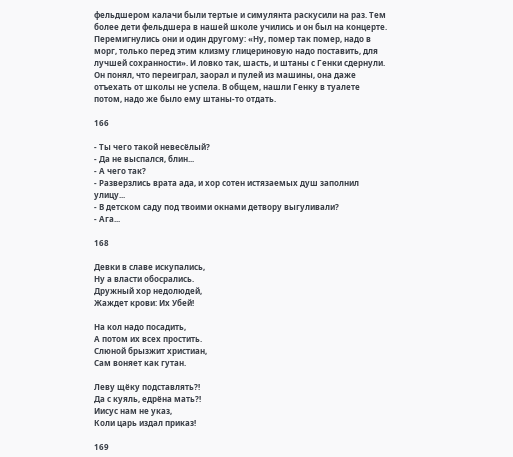фельдшером калачи были тертые и симулянта раскусили на раз. Тем более дети фельдшера в нашей школе учились и он был на концерте. Перемигнулись они и один другому: «Ну, помер так помер, надо в морг, только перед этим клизму глицериновую надо поставить, для лучшей сохранности». И ловко так, шасть, и штаны с Генки сдернули. Он понял, что переиграл, заорал и пулей из машины, она даже отъехать от школы не успела. В общем, нашли Генку в туалете потом, надо же было ему штаны-то отдать.

166

- Ты чего такой невесёлый?
- Да не выспался, блин...
- А чего так?
- Разверзлись врата ада, и хор сотен истязаемых душ заполнил улицу...
- В детском саду под твоими окнами детвору выгуливали?
- Ага...

168

Девки в славе искупались,
Ну а власти обосрались.
Дружный хор недолюдей,
Жаждет крови: Их Убей!

На кол надо посадить,
А потом их всех простить.
Слюной брызжит христиан,
Сам воняет как гутан.

Леву щёку подставлять?!
Да с куяль, едрёна мать?!
Иисус нам не указ,
Коли царь издал приказ!

169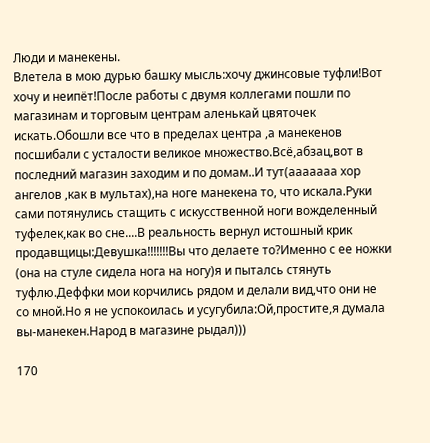Люди и манекены.
Влетела в мою дурью башку мысль:хочу джинсовые туфли!Вот хочу и неипёт!После работы с двумя коллегами пошли по магазинам и торговым центрам аленькай цвяточек искать.Обошли все что в пределах центра ,а манекенов посшибали с усталости великое множество.Всё,абзац,вот в последний магазин заходим и по домам..И тут(ааааааа хор ангелов ,как в мультах),на ноге манекена то, что искала.Руки сами потянулись стащить с искусственной ноги вожделенный туфелек,как во сне....В реальность вернул истошный крик продавщицы:Девушка!!!!!!!Вы что делаете то?Именно с ее ножки (она на стуле сидела нога на ногу)я и пыталсь стянуть туфлю.Деффки мои корчились рядом и делали вид,что они не со мной.Но я не успокоилась и усугубила:Ой,простите,я думала вы-манекен.Народ в магазине рыдал)))

170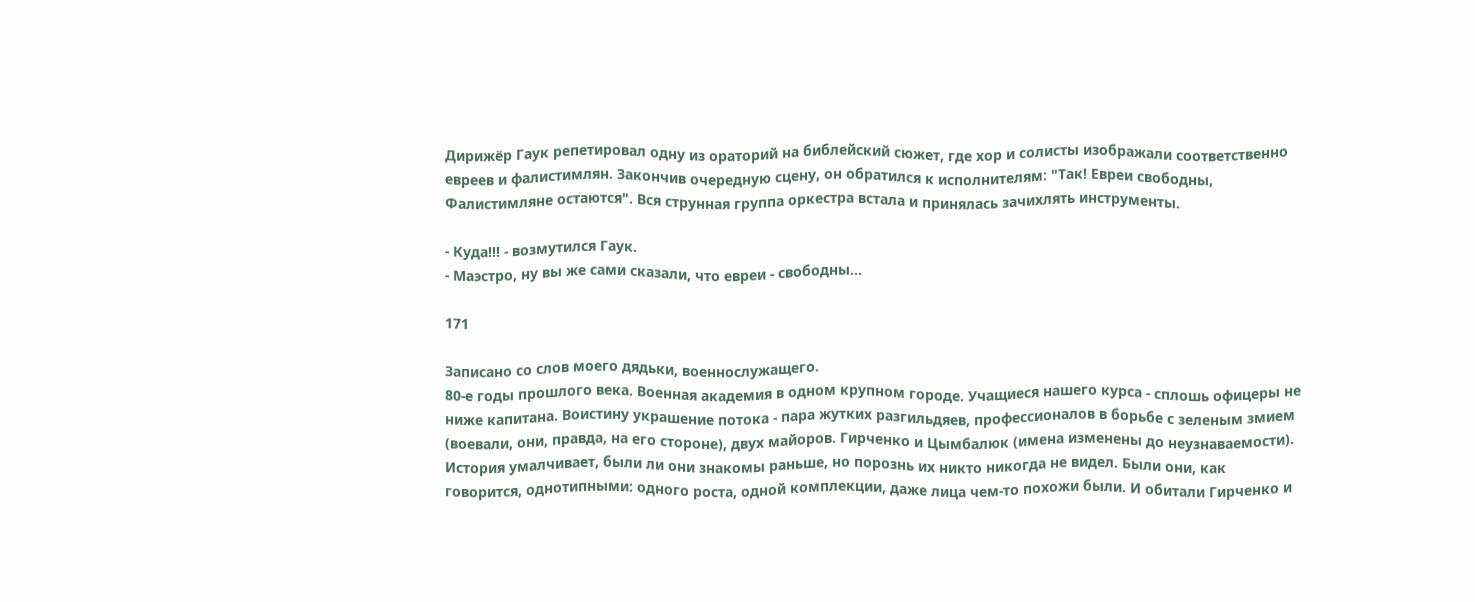Дирижёр Гаук репетировал одну из ораторий на библейский сюжет, где хор и солисты изображали соответственно евреев и фалистимлян. Закончив очередную сцену, он обратился к исполнителям: "Так! Евреи свободны, Фалистимляне остаются". Вся струнная группа оркестра встала и принялась зачихлять инструменты.

- Куда!!! - возмутился Гаук.
- Маэстро, ну вы же сами сказали, что евреи - свободны...

171

Записано со слов моего дядьки, военнослужащего.
80-е годы прошлого века. Военная академия в одном крупном городе. Учащиеся нашего курса - сплошь офицеры не ниже капитана. Воистину украшение потока - пара жутких разгильдяев, профессионалов в борьбе с зеленым змием (воевали, они, правда, на его стороне), двух майоров. Гирченко и Цымбалюк (имена изменены до неузнаваемости). История умалчивает, были ли они знакомы раньше, но порознь их никто никогда не видел. Были они, как говорится, однотипными: одного роста, одной комплекции, даже лица чем-то похожи были. И обитали Гирченко и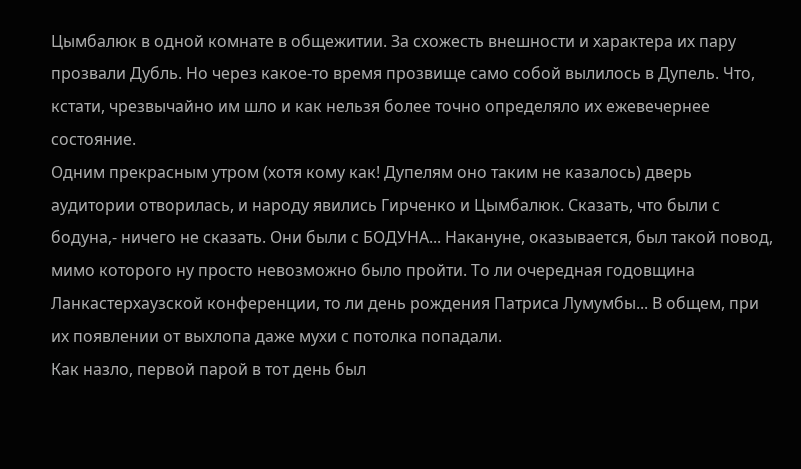Цымбалюк в одной комнате в общежитии. За схожесть внешности и характера их пару прозвали Дубль. Но через какое-то время прозвище само собой вылилось в Дупель. Что, кстати, чрезвычайно им шло и как нельзя более точно определяло их ежевечернее состояние.
Одним прекрасным утром (хотя кому как! Дупелям оно таким не казалось) дверь аудитории отворилась, и народу явились Гирченко и Цымбалюк. Сказать, что были с бодуна,- ничего не сказать. Они были с БОДУНА... Накануне, оказывается, был такой повод, мимо которого ну просто невозможно было пройти. То ли очередная годовщина Ланкастерхаузской конференции, то ли день рождения Патриса Лумумбы... В общем, при их появлении от выхлопа даже мухи с потолка попадали.
Как назло, первой парой в тот день был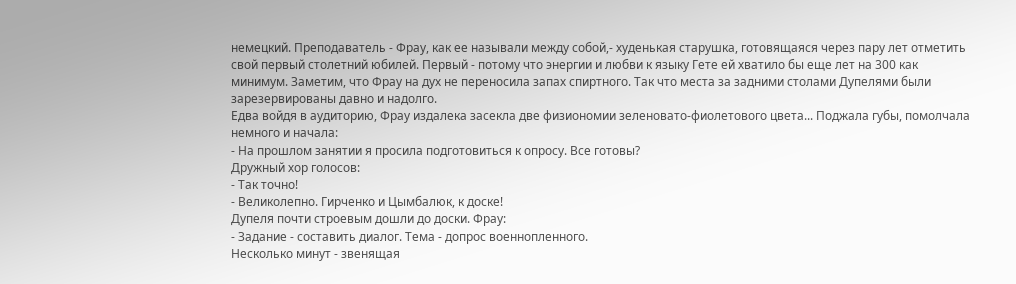немецкий. Преподаватель - Фрау, как ее называли между собой,- худенькая старушка, готовящаяся через пару лет отметить свой первый столетний юбилей. Первый - потому что энергии и любви к языку Гете ей хватило бы еще лет на 300 как минимум. Заметим, что Фрау на дух не переносила запах спиртного. Так что места за задними столами Дупелями были зарезервированы давно и надолго.
Едва войдя в аудиторию, Фрау издалека засекла две физиономии зеленовато-фиолетового цвета... Поджала губы, помолчала немного и начала:
- На прошлом занятии я просила подготовиться к опросу. Все готовы?
Дружный хор голосов:
- Так точно!
- Великолепно. Гирченко и Цымбалюк, к доске!
Дупеля почти строевым дошли до доски. Фрау:
- Задание - составить диалог. Тема - допрос военнопленного.
Несколько минут - звенящая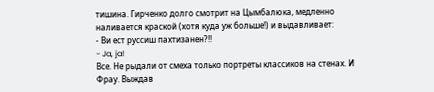тишина. Гирченко долго смотрит на Цымбалюка, медленно наливается краской (хотя куда уж больше!) и выдавливает:
- Ви ест руссиш пахтизанен?!!
- Ja, ja!
Все. Не рыдали от смеха только портреты классиков на стенах. И Фрау. Выждав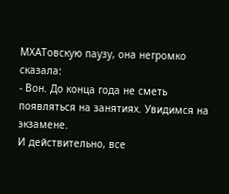МХАТовскую паузу, она негромко сказала:
- Вон. До конца года не сметь появляться на занятиях. Увидимся на экзамене.
И действительно, все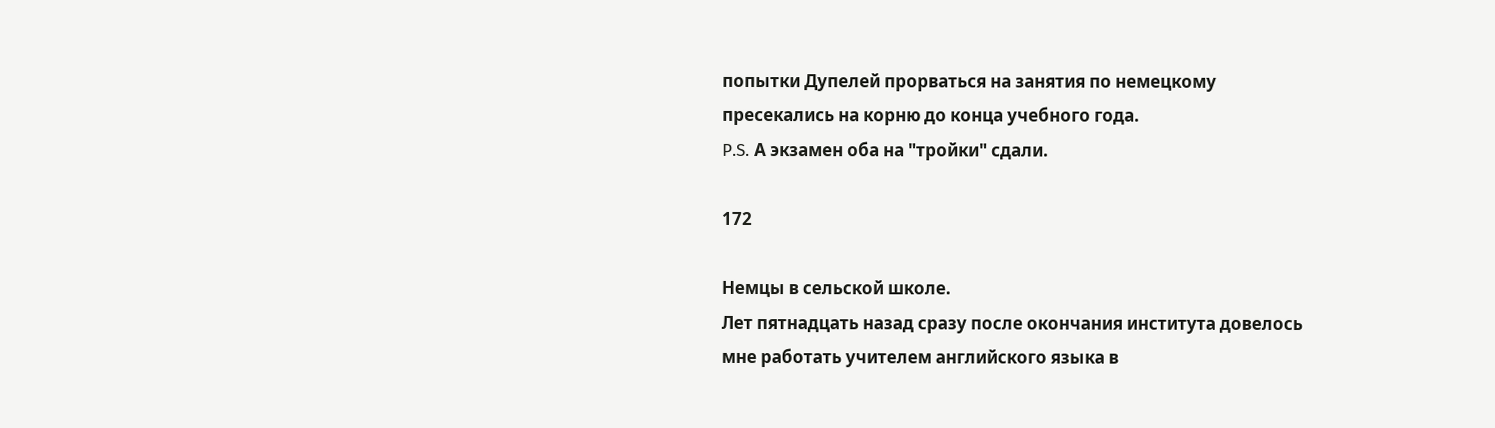попытки Дупелей прорваться на занятия по немецкому пресекались на корню до конца учебного года.
P.S. А экзамен оба на "тройки" сдали.

172

Немцы в сельской школе.
Лет пятнадцать назад сразу после окончания института довелось мне работать учителем английского языка в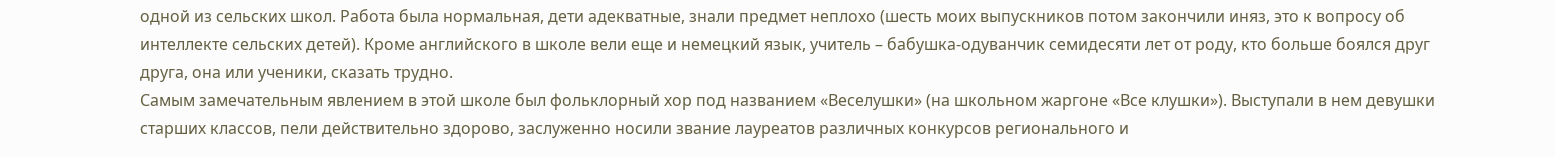одной из сельских школ. Работа была нормальная, дети адекватные, знали предмет неплохо (шесть моих выпускников потом закончили иняз, это к вопросу об интеллекте сельских детей). Кроме английского в школе вели еще и немецкий язык, учитель – бабушка-одуванчик семидесяти лет от роду, кто больше боялся друг друга, она или ученики, сказать трудно.
Самым замечательным явлением в этой школе был фольклорный хор под названием «Веселушки» (на школьном жаргоне «Все клушки»). Выступали в нем девушки старших классов, пели действительно здорово, заслуженно носили звание лауреатов различных конкурсов регионального и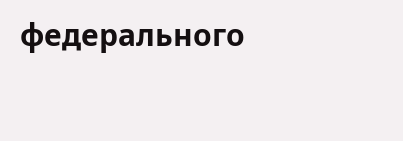федерального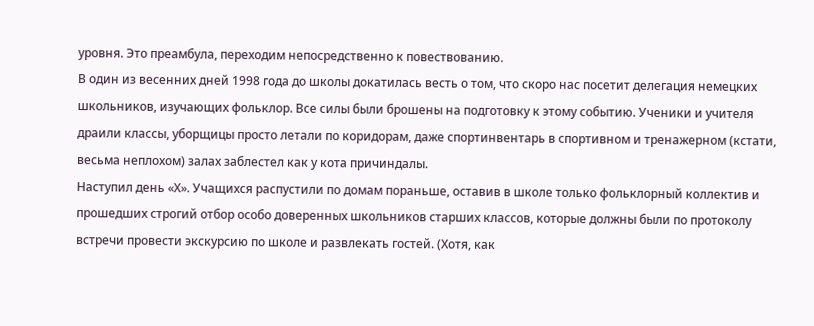уровня. Это преамбула, переходим непосредственно к повествованию.
В один из весенних дней 1998 года до школы докатилась весть о том, что скоро нас посетит делегация немецких школьников, изучающих фольклор. Все силы были брошены на подготовку к этому событию. Ученики и учителя драили классы, уборщицы просто летали по коридорам, даже спортинвентарь в спортивном и тренажерном (кстати, весьма неплохом) залах заблестел как у кота причиндалы.
Наступил день «Х». Учащихся распустили по домам пораньше, оставив в школе только фольклорный коллектив и прошедших строгий отбор особо доверенных школьников старших классов, которые должны были по протоколу встречи провести экскурсию по школе и развлекать гостей. (Хотя, как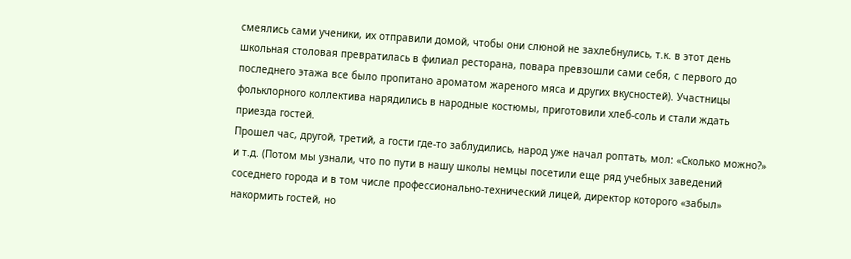смеялись сами ученики, их отправили домой, чтобы они слюной не захлебнулись, т.к. в этот день школьная столовая превратилась в филиал ресторана, повара превзошли сами себя, с первого до последнего этажа все было пропитано ароматом жареного мяса и других вкусностей). Участницы фольклорного коллектива нарядились в народные костюмы, приготовили хлеб-соль и стали ждать приезда гостей.
Прошел час, другой, третий, а гости где-то заблудились, народ уже начал роптать, мол: «Сколько можно?» и т.д. (Потом мы узнали, что по пути в нашу школы немцы посетили еще ряд учебных заведений соседнего города и в том числе профессионально-технический лицей, директор которого «забыл» накормить гостей, но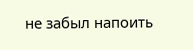не забыл напоить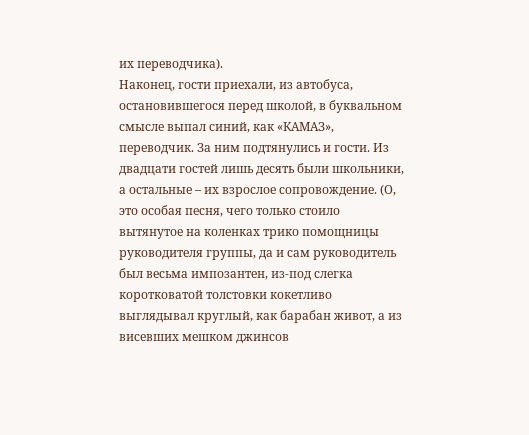их переводчика).
Наконец, гости приехали, из автобуса, остановившегося перед школой, в буквальном смысле выпал синий, как «КАМАЗ», переводчик. За ним подтянулись и гости. Из двадцати гостей лишь десять были школьники, а остальные – их взрослое сопровождение. (О, это особая песня, чего только стоило вытянутое на коленках трико помощницы руководителя группы, да и сам руководитель был весьма импозантен, из-под слегка коротковатой толстовки кокетливо выглядывал круглый, как барабан живот, а из висевших мешком джинсов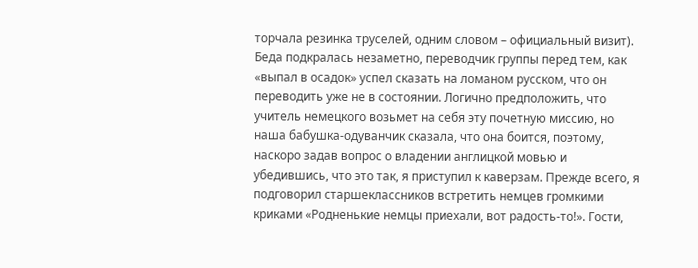торчала резинка труселей, одним словом – официальный визит).
Беда подкралась незаметно, переводчик группы перед тем, как «выпал в осадок» успел сказать на ломаном русском, что он переводить уже не в состоянии. Логично предположить, что учитель немецкого возьмет на себя эту почетную миссию, но наша бабушка-одуванчик сказала, что она боится, поэтому, наскоро задав вопрос о владении англицкой мовью и убедившись, что это так, я приступил к каверзам. Прежде всего, я подговорил старшеклассников встретить немцев громкими криками «Родненькие немцы приехали, вот радость-то!». Гости,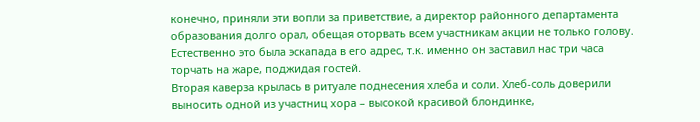конечно, приняли эти вопли за приветствие, а директор районного департамента образования долго орал, обещая оторвать всем участникам акции не только голову. Естественно это была эскапада в его адрес, т.к. именно он заставил нас три часа торчать на жаре, поджидая гостей.
Вторая каверза крылась в ритуале поднесения хлеба и соли. Хлеб-соль доверили выносить одной из участниц хора – высокой красивой блондинке,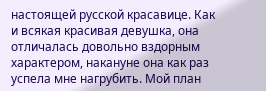настоящей русской красавице. Как и всякая красивая девушка, она отличалась довольно вздорным характером, накануне она как раз успела мне нагрубить. Мой план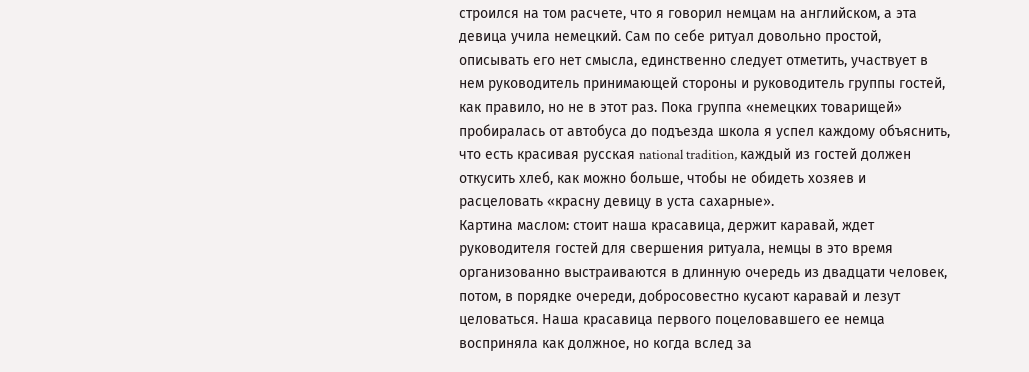строился на том расчете, что я говорил немцам на английском, а эта девица учила немецкий. Сам по себе ритуал довольно простой, описывать его нет смысла, единственно следует отметить, участвует в нем руководитель принимающей стороны и руководитель группы гостей, как правило, но не в этот раз. Пока группа «немецких товарищей» пробиралась от автобуса до подъезда школа я успел каждому объяснить, что есть красивая русская national tradition, каждый из гостей должен откусить хлеб, как можно больше, чтобы не обидеть хозяев и расцеловать «красну девицу в уста сахарные».
Картина маслом: стоит наша красавица, держит каравай, ждет руководителя гостей для свершения ритуала, немцы в это время организованно выстраиваются в длинную очередь из двадцати человек, потом, в порядке очереди, добросовестно кусают каравай и лезут целоваться. Наша красавица первого поцеловавшего ее немца восприняла как должное, но когда вслед за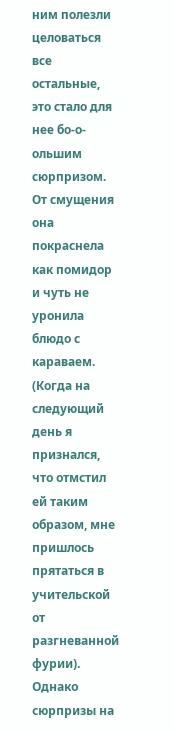ним полезли целоваться все остальные, это стало для нее бо-о-ольшим сюрпризом. От смущения она покраснела как помидор и чуть не уронила блюдо с караваем. (Когда на следующий день я признался, что отмстил ей таким образом, мне пришлось прятаться в учительской от разгневанной фурии).
Однако сюрпризы на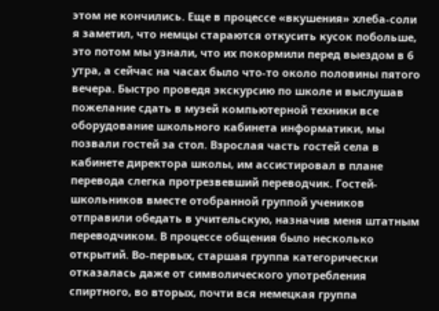этом не кончились. Еще в процессе «вкушения» хлеба-соли я заметил, что немцы стараются откусить кусок побольше, это потом мы узнали, что их покормили перед выездом в 6 утра, а сейчас на часах было что-то около половины пятого вечера. Быстро проведя экскурсию по школе и выслушав пожелание сдать в музей компьютерной техники все оборудование школьного кабинета информатики, мы позвали гостей за стол. Взрослая часть гостей села в кабинете директора школы, им ассистировал в плане перевода слегка протрезвевший переводчик. Гостей-школьников вместе отобранной группой учеников отправили обедать в учительскую, назначив меня штатным переводчиком. В процессе общения было несколько открытий. Во-первых, старшая группа категорически отказалась даже от символического употребления спиртного, во вторых, почти вся немецкая группа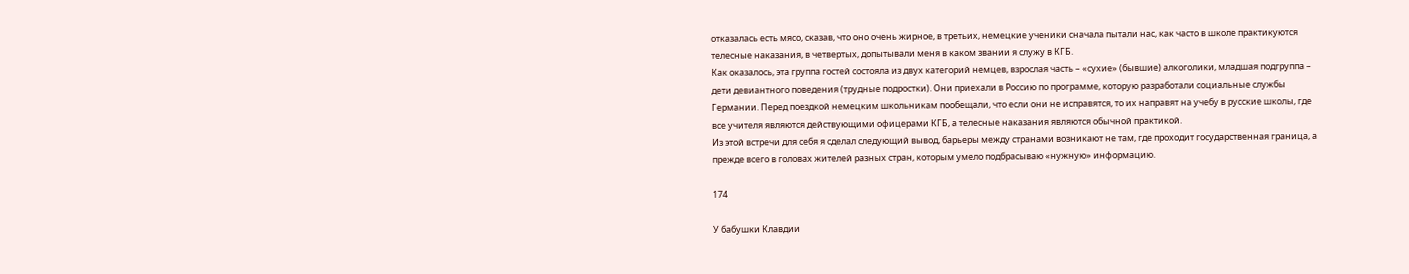отказалась есть мясо, сказав, что оно очень жирное, в третьих, немецкие ученики сначала пытали нас, как часто в школе практикуются телесные наказания, в четвертых, допытывали меня в каком звании я служу в КГБ.
Как оказалось, эта группа гостей состояла из двух категорий немцев, взрослая часть – «сухие» (бывшие) алкоголики, младшая подгруппа – дети девиантного поведения (трудные подростки). Они приехали в Россию по программе, которую разработали социальные службы Германии. Перед поездкой немецким школьникам пообещали, что если они не исправятся, то их направят на учебу в русские школы, где все учителя являются действующими офицерами КГБ, а телесные наказания являются обычной практикой.
Из этой встречи для себя я сделал следующий вывод, барьеры между странами возникают не там, где проходит государственная граница, а прежде всего в головах жителей разных стран, которым умело подбрасываю «нужную» информацию.

174

У бабушки Клавдии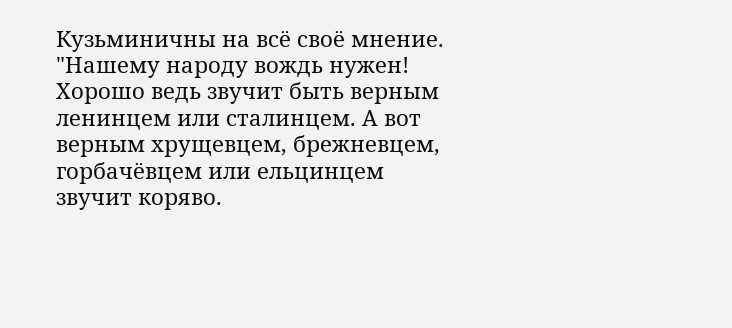Кузьминичны на всё своё мнение.
"Нашему народу вождь нужен! Хорошо ведь звучит быть верным ленинцем или сталинцем. А вот верным хрущевцем, брежневцем, горбачёвцем или ельцинцем звучит коряво.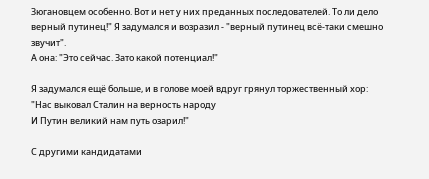Зюгановцем особенно. Вот и нет у них преданных последователей. То ли дело верный путинец!" Я задумался и возразил - "верный путинец всё-таки смешно звучит".
А она: "Это сейчас. Зато какой потенциал!"

Я задумался ещё больше, и в голове моей вдруг грянул торжественный хор:
"Нас выковал Сталин на верность народу
И Путин великий нам путь озарил!"

С другими кандидатами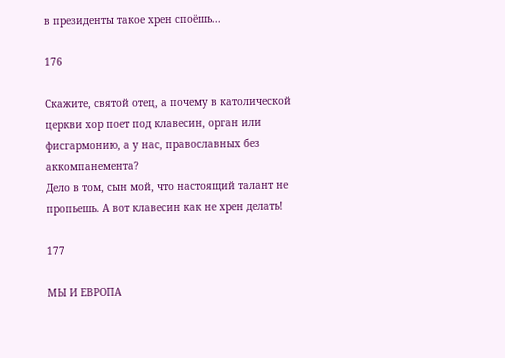в президенты такое хрен споёшь...

176

Скажите, святой отец, а почему в католической церкви хор поет под клавесин, орган или фисгармонию, а у нас, православных без аккомпанемента?
Дело в том, сын мой, что настоящий талант не пропьешь. А вот клавесин как не хрен делать!

177

МЫ И ЕВРОПА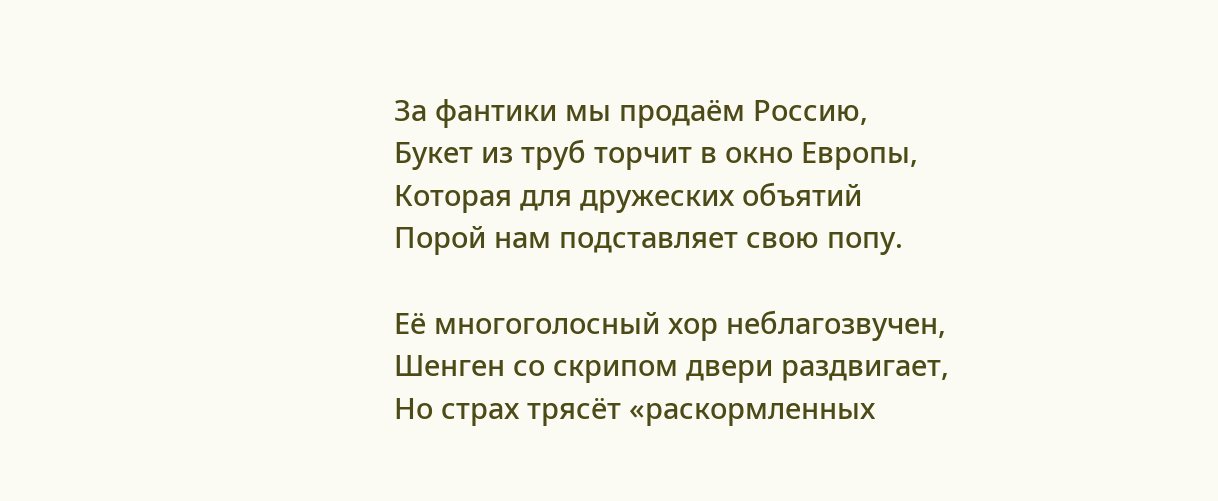За фантики мы продаём Россию,
Букет из труб торчит в окно Европы,
Которая для дружеских объятий
Порой нам подставляет свою попу.

Её многоголосный хор неблагозвучен,
Шенген со скрипом двери раздвигает,
Но страх трясёт «раскормленных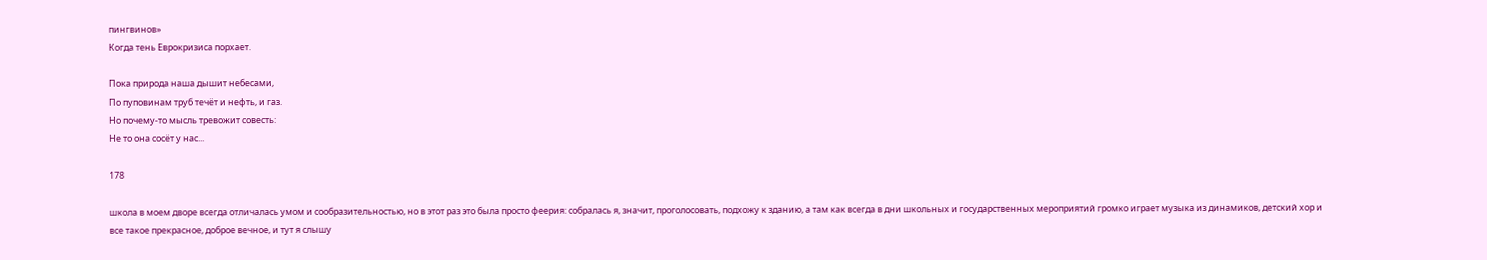пингвинов»
Когда тень Еврокризиса порхает.

Пока природа наша дышит небесами,
По пуповинам труб течёт и нефть, и газ.
Но почему-то мысль тревожит совесть:
Не то она сосёт у нас...

178

школа в моем дворе всегда отличалась умом и сообразительностью, но в этот раз это была просто феерия: собралась я, значит, проголосовать, подхожу к зданию, а там как всегда в дни школьных и государственных мероприятий громко играет музыка из динамиков, детский хор и все такое прекрасное, доброе вечное, и тут я слышу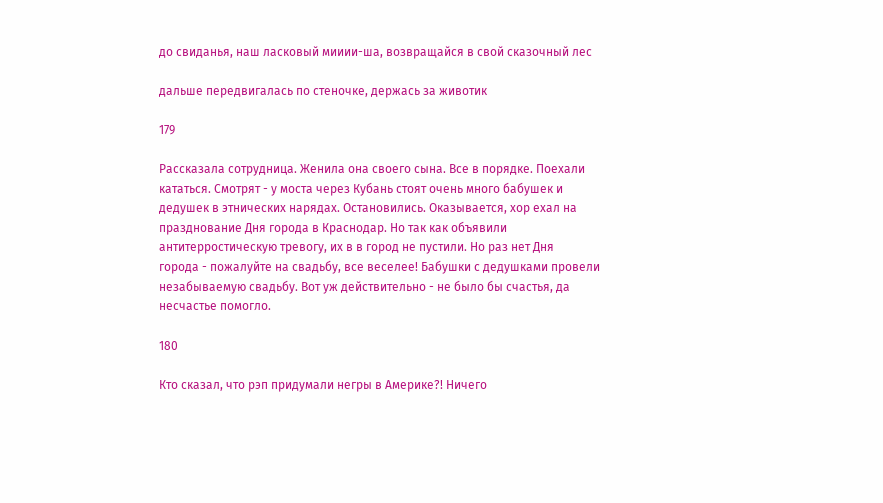до свиданья, наш ласковый мииии-ша, возвращайся в свой сказочный лес

дальше передвигалась по стеночке, держась за животик

179

Рассказала сотрудница. Женила она своего сына. Все в порядке. Поехали
кататься. Смотрят - у моста через Кубань стоят очень много бабушек и
дедушек в этнических нарядах. Остановились. Оказывается, хор ехал на
празднование Дня города в Краснодар. Но так как объявили
антитерростическую тревогу, их в в город не пустили. Но раз нет Дня
города - пожалуйте на свадьбу, все веселее! Бабушки с дедушками провели
незабываемую свадьбу. Вот уж действительно - не было бы счастья, да
несчастье помогло.

180

Кто сказал, что рэп придумали негры в Америке?! Ничего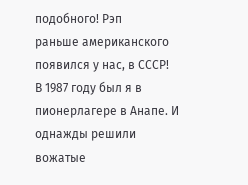подобного! Рэп
раньше американского появился у нас, в СССР!
В 1987 году был я в пионерлагере в Анапе. И однажды решили вожатые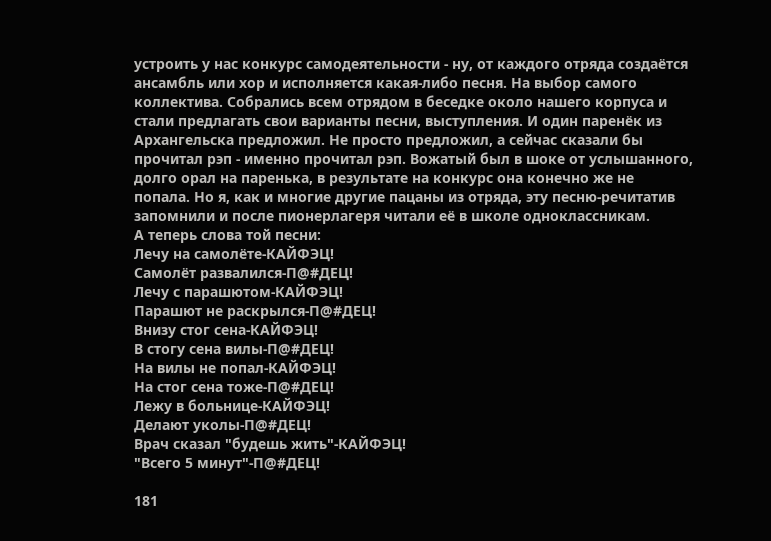устроить у нас конкурс самодеятельности - ну, от каждого отряда создаётся
ансамбль или хор и исполняется какая-либо песня. На выбор самого
коллектива. Собрались всем отрядом в беседке около нашего корпуса и
стали предлагать свои варианты песни, выступления. И один паренёк из
Архангельска предложил. Не просто предложил, а сейчас сказали бы
прочитал рэп - именно прочитал рэп. Вожатый был в шоке от услышанного,
долго орал на паренька, в результате на конкурс она конечно же не
попала. Но я, как и многие другие пацаны из отряда, эту песню-речитатив
запомнили и после пионерлагеря читали её в школе одноклассникам.
А теперь слова той песни:
Лечу на самолёте-КАЙФЭЦ!
Самолёт развалился-П@#ДЕЦ!
Лечу с парашютом-КАЙФЭЦ!
Парашют не раскрылся-П@#ДЕЦ!
Внизу стог сена-КАЙФЭЦ!
В стогу сена вилы-П@#ДЕЦ!
На вилы не попал-КАЙФЭЦ!
На стог сена тоже-П@#ДЕЦ!
Лежу в больнице-КАЙФЭЦ!
Делают уколы-П@#ДЕЦ!
Врач сказал "будешь жить"-КАЙФЭЦ!
"Всего 5 минут"-П@#ДЕЦ!

181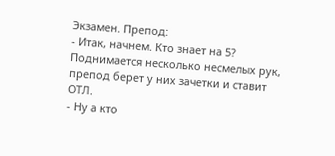Экзамен. Препод:
- Итак, начнем. Кто знает на 5?
Поднимается несколько несмелых рук, препод берет у них зачетки и ставит
ОТЛ.
- Ну а кто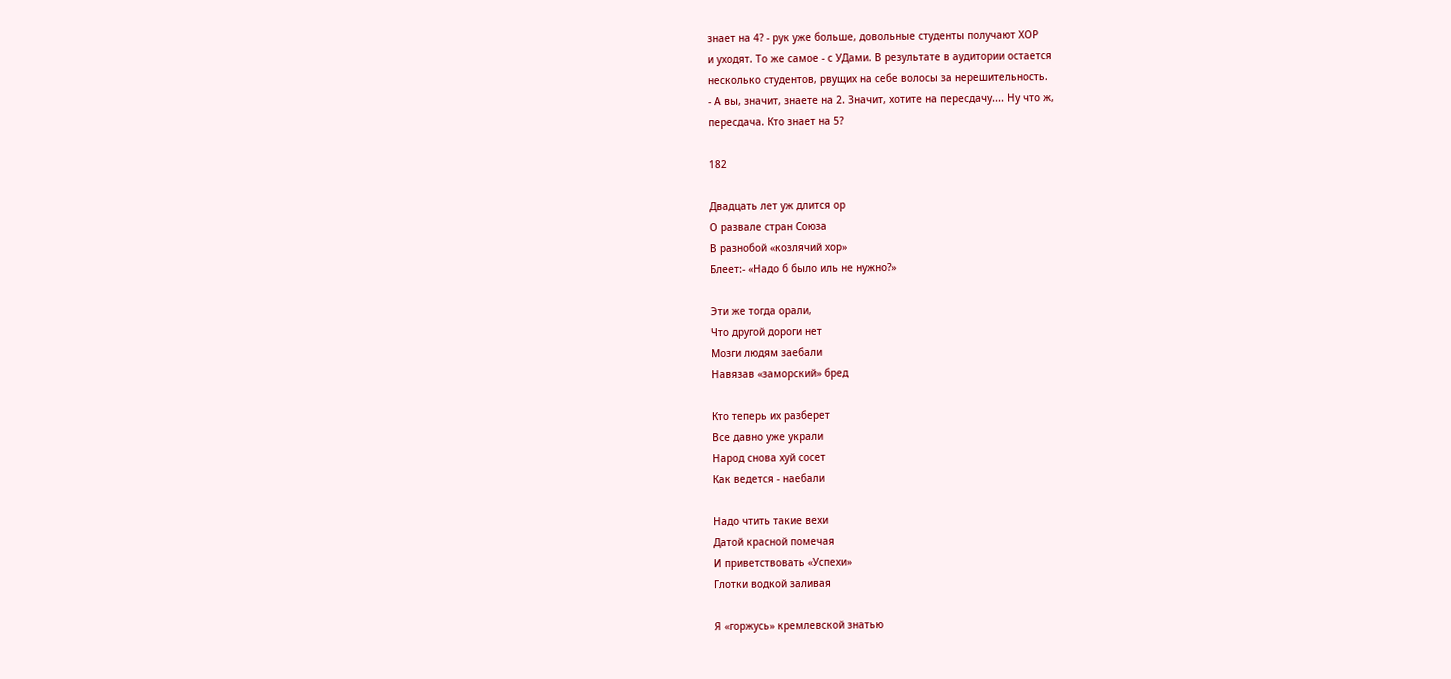знает на 4? - рук уже больше, довольные студенты получают ХОР
и уходят. То же самое - с УДами. В результате в аудитории остается
несколько студентов, рвущих на себе волосы за нерешительность.
- А вы, значит, знаете на 2. Значит, хотите на пересдачу.... Ну что ж,
пересдача. Кто знает на 5?

182

Двадцать лет уж длится ор
О развале стран Союза
В разнобой «козлячий хор»
Блеет:- «Надо б было иль не нужно?»

Эти же тогда орали,
Что другой дороги нет
Мозги людям заебали
Навязав «заморский» бред

Кто теперь их разберет
Все давно уже украли
Народ снова хуй сосет
Как ведется - наебали

Надо чтить такие вехи
Датой красной помечая
И приветствовать «Успехи»
Глотки водкой заливая

Я «горжусь» кремлевской знатью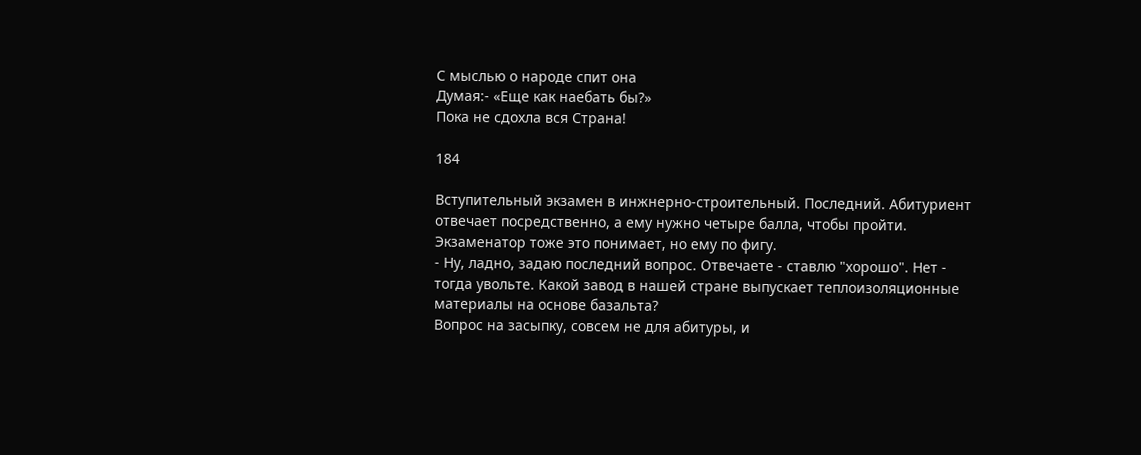С мыслью о народе спит она
Думая:- «Еще как наебать бы?»
Пока не сдохла вся Страна!

184

Вступительный экзамен в инжнерно-строительный. Последний. Абитуриент
отвечает посредственно, а ему нужно четыре балла, чтобы пройти.
Экзаменатор тоже это понимает, но ему по фигу.
- Ну, ладно, задаю последний вопрос. Отвечаете - ставлю "хорошо". Нет -
тогда увольте. Какой завод в нашей стране выпускает теплоизоляционные
материалы на основе базальта?
Вопрос на засыпку, совсем не для абитуры, и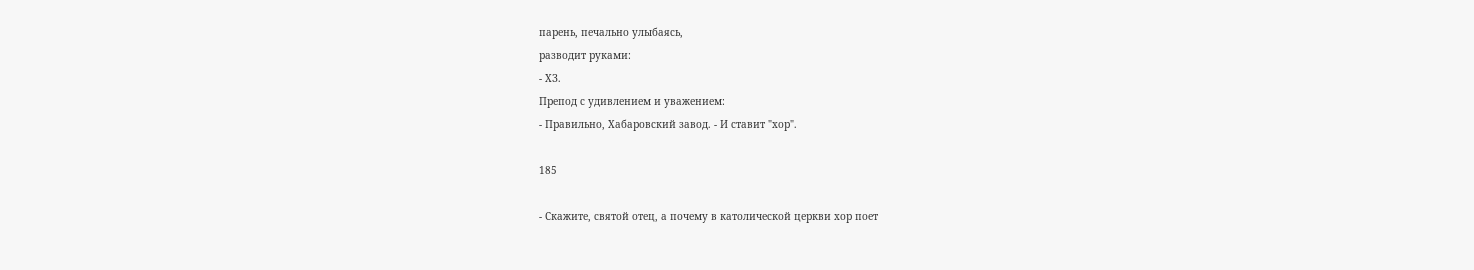парень, печально улыбаясь,
разводит руками:
- ХЗ.
Препод с удивлением и уважением:
- Правильно, Хабаровский завод. - И ставит "хор".

185

- Скажите, святой отец, а почему в католической церкви хор поет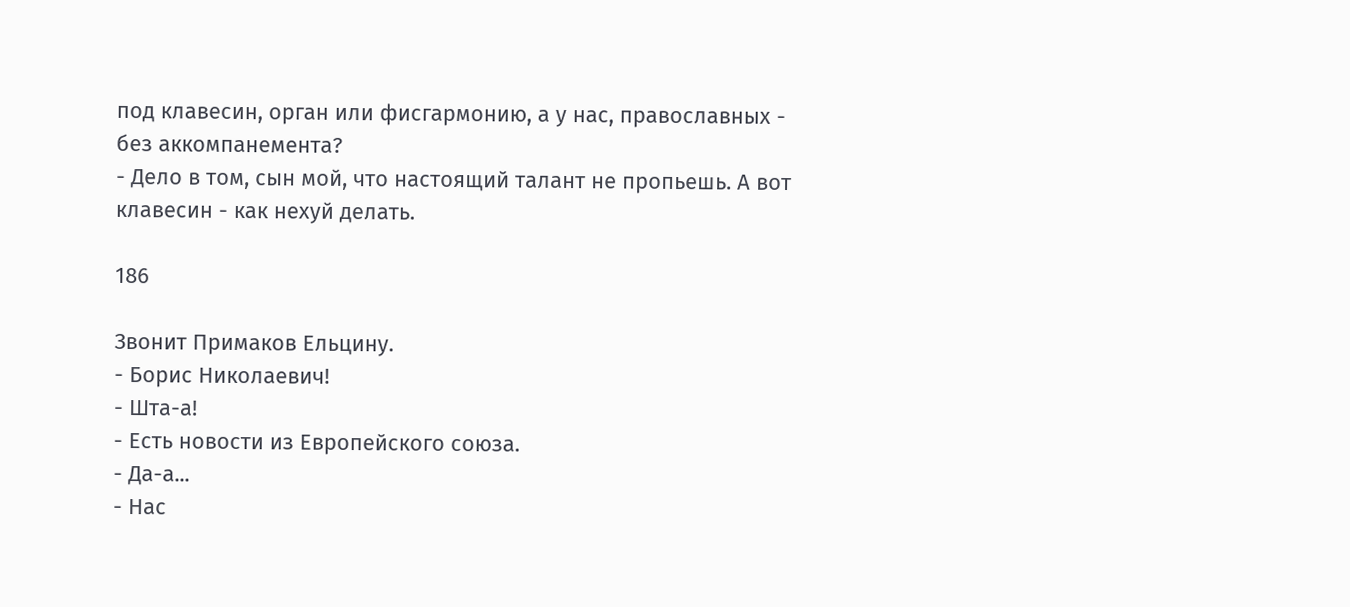под клавесин, орган или фисгармонию, а у нас, православных -
без аккомпанемента?
- Дело в том, сын мой, что настоящий талант не пропьешь. А вот
клавесин - как нехуй делать.

186

Звонит Примаков Ельцину.
- Борис Николаевич!
- Шта-а!
- Есть новости из Европейского союза.
- Да-а...
- Нас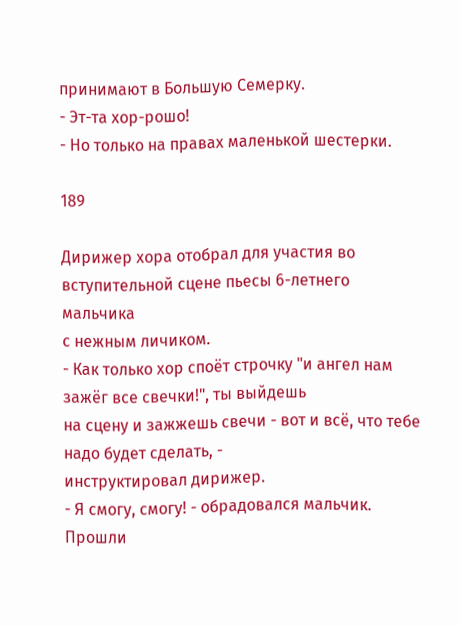принимают в Большую Семерку.
- Эт-та хор-рошо!
- Но только на правах маленькой шестeрки.

189

Дирижер хора отобрал для участия во вступительной сцене пьесы 6-летнего мальчика
с нежным личиком.
- Как только хор споёт строчку "и ангел нам зажёг все свечки!", ты выйдешь
на сцену и зажжешь свечи - вот и всё, что тебе надо будет сделать, -
инструктировал дирижер.
- Я смогу, смогу! - обрадовался мальчик.
Прошли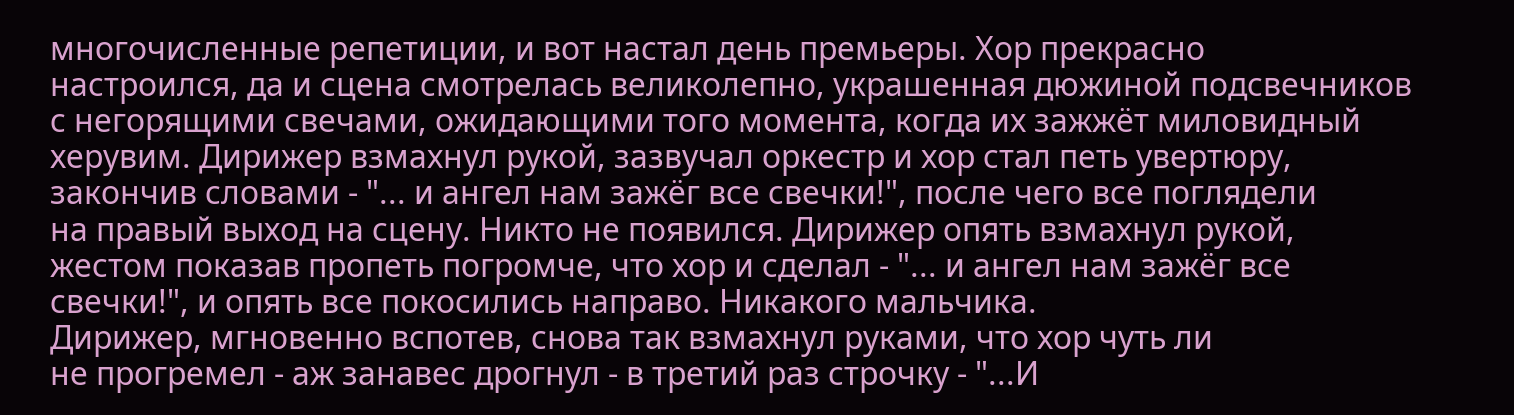многочисленные репетиции, и вот настал день премьеры. Хор прекрасно
настроился, да и сцена смотрелась великолепно, украшенная дюжиной подсвечников
с негорящими свечами, ожидающими того момента, когда их зажжёт миловидный
херувим. Дирижер взмахнул рукой, зазвучал оркестр и хор стал петь увертюру,
закончив словами - "... и ангел нам зажёг все свечки!", после чего все поглядели
на правый выход на сцену. Никто не появился. Дирижер опять взмахнул рукой,
жестом показав пропеть погромче, что хор и сделал - "... и ангел нам зажёг все
свечки!", и опять все покосились направо. Никакого мальчика.
Дирижер, мгновенно вспотев, снова так взмахнул руками, что хор чуть ли
не прогремел - аж занавес дрогнул - в третий раз строчку - "...И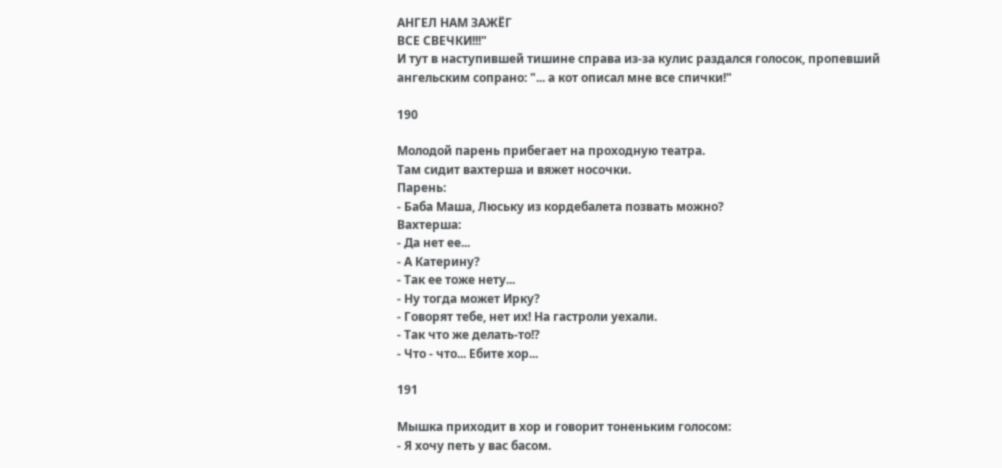АНГЕЛ НАМ ЗАЖЁГ
ВСЕ СВЕЧКИ!!!"
И тут в наступившей тишине справа из-за кулис раздался голосок, пропевший
ангельским сопрано: "... а кот описал мне все спички!"

190

Молодой парень прибегает на проходную театра.
Там сидит вахтерша и вяжет носочки.
Парень:
- Баба Маша, Люську из кордебалета позвать можно?
Вахтерша:
- Да нет ее...
- А Катерину?
- Так ее тоже нету...
- Ну тогда может Ирку?
- Говорят тебе, нет их! На гастроли уехали.
- Так что же делать-то!?
- Что - что... Ебите хор...

191

Мышка приходит в хор и говорит тоненьким голосом:
- Я хочу петь у вас басом.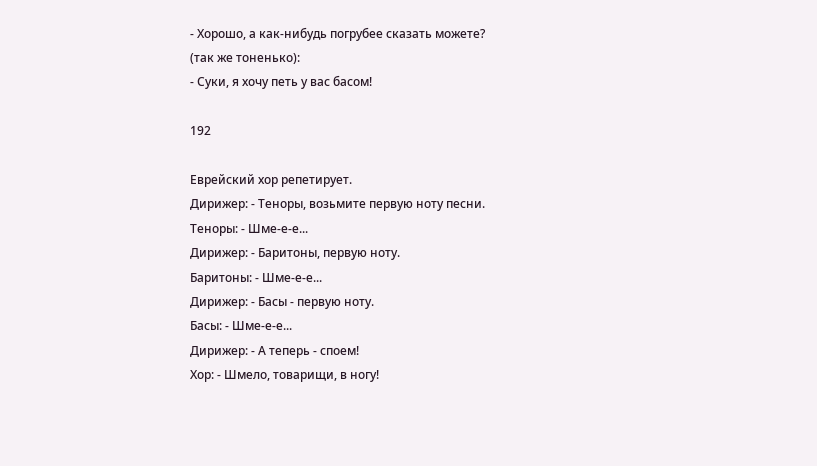- Хорошо, а как-нибудь погрубее сказать можете?
(так же тоненько):
- Суки, я хочу петь у вас басом!

192

Еврейский хор репетирует.
Дирижер: - Теноры, возьмите первую ноту песни.
Теноры: - Шме-е-е...
Дирижер: - Баритоны, первую ноту.
Баритоны: - Шме-е-е...
Дирижер: - Басы - первую ноту.
Басы: - Шме-е-е...
Дирижер: - А теперь - споем!
Хор: - Шмело, товарищи, в ногу!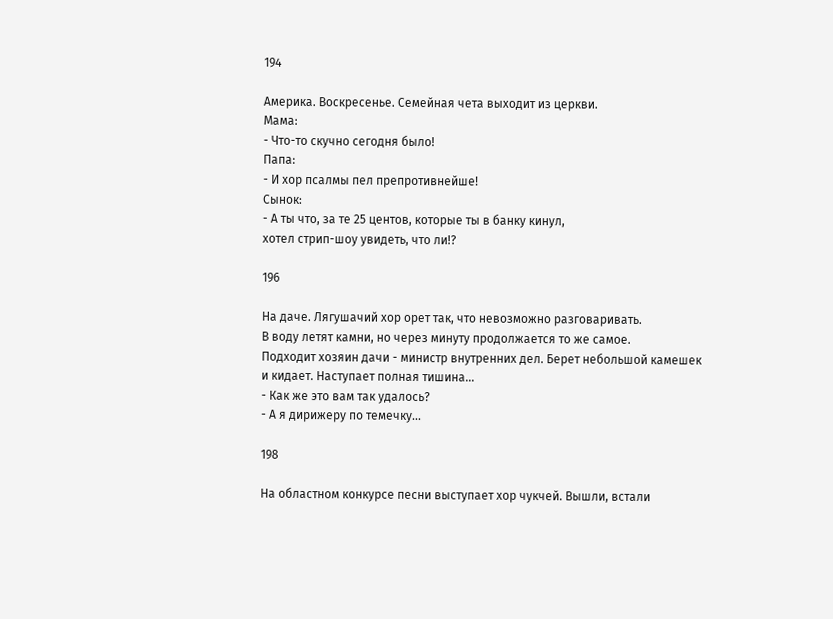194

Америка. Воскресенье. Семейная чета выходит из церкви.
Мама:
- Что-то скучно сегодня было!
Папа:
- И хор псалмы пел препротивнейше!
Сынок:
- А ты что, за те 25 центов, которые ты в банку кинул,
хотел стрип-шоу увидеть, что ли!?

196

На даче. Лягушачий хор орет так, что невозможно разговаривать.
В воду летят камни, но через минуту продолжается то же самое.
Подходит хозяин дачи - министр внутренних дел. Берет небольшой камешек
и кидает. Наступает полная тишина...
- Как же это вам так удалось?
- А я дирижеру по темечку...

198

На областном конкурсе песни выступает хор чукчей. Вышли, встали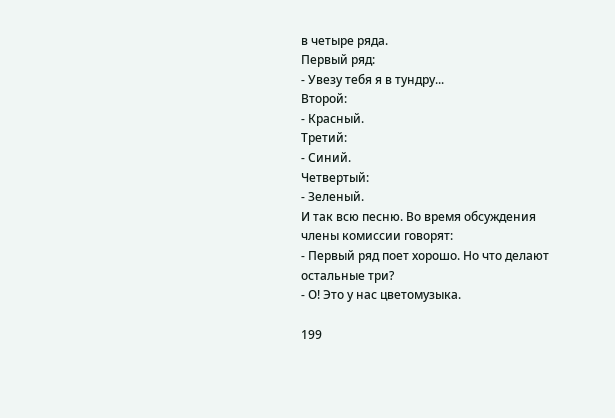в четыре ряда.
Первый ряд:
- Увезу тебя я в тундру...
Второй:
- Красный.
Третий:
- Синий.
Четвертый:
- Зеленый.
И так всю песню. Во время обсуждения члены комиссии говорят:
- Первый ряд поет хорошо. Но что делают остальные три?
- О! Это у нас цветомузыка.

199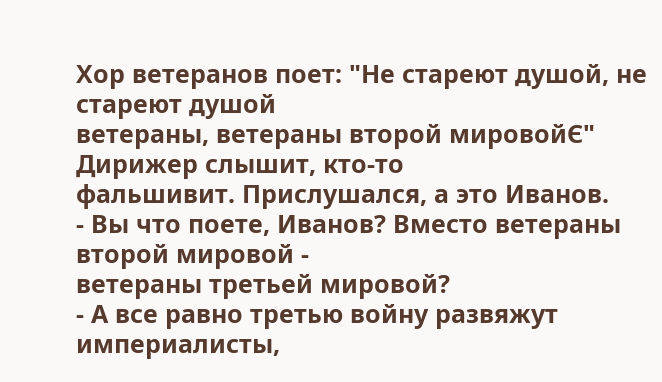Хор ветеранов поет: "Не стареют душой, не стареют душой
ветераны, ветераны второй мировойЄ" Дирижер слышит, кто-то
фальшивит. Прислушался, а это Иванов.
- Вы что поете, Иванов? Вместо ветераны второй мировой -
ветераны третьей мировой?
- А все равно третью войну развяжут империалисты,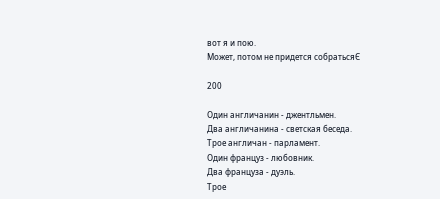вот я и пою.
Может, потом не придется собратьсяЄ

200

Один англичанин - джентльмен.
Два англичанина - светская беседа.
Трое англичан - парламент.
Один француз - любовник.
Два француза - дуэль.
Трое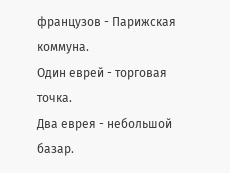французов - Парижская коммуна.
Один еврей - торговая точка.
Два еврея - небольшой базар.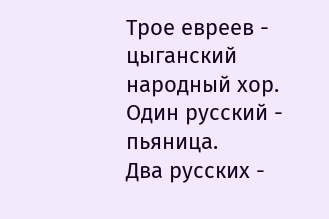Трое евреев - цыганский народный хор.
Один русский - пьяница.
Два русских -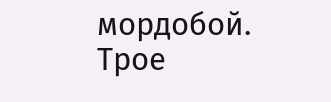мордобой.
Трое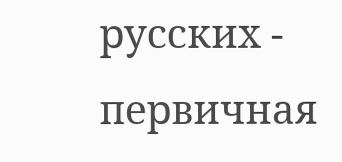русских - первичная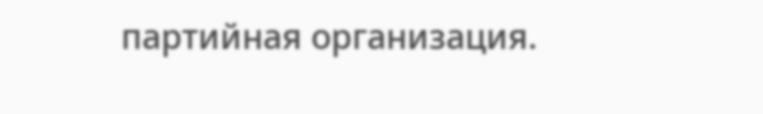партийная организация.